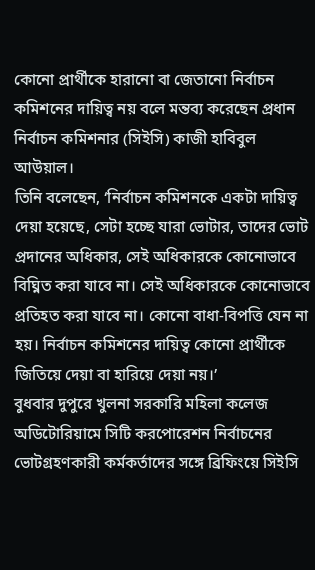কোনো প্রার্থীকে হারানো বা জেতানো নির্বাচন কমিশনের দায়িত্ব নয় বলে মন্তব্য করেছেন প্রধান নির্বাচন কমিশনার (সিইসি) কাজী হাবিবুল আউয়াল।
তিনি বলেছেন, ‘নির্বাচন কমিশনকে একটা দায়িত্ব দেয়া হয়েছে, সেটা হচ্ছে যারা ভোটার, তাদের ভোট প্রদানের অধিকার, সেই অধিকারকে কোনোভাবে বিঘ্নিত করা যাবে না। সেই অধিকারকে কোনোভাবে প্রতিহত করা যাবে না। কোনো বাধা-বিপত্তি যেন না হয়। নির্বাচন কমিশনের দায়িত্ব কোনো প্রার্থীকে জিতিয়ে দেয়া বা হারিয়ে দেয়া নয়।’
বুধবার দুপুরে খুলনা সরকারি মহিলা কলেজ অডিটোরিয়ামে সিটি করপোরেশন নির্বাচনের ভোটগ্রহণকারী কর্মকর্তাদের সঙ্গে ব্রিফিংয়ে সিইসি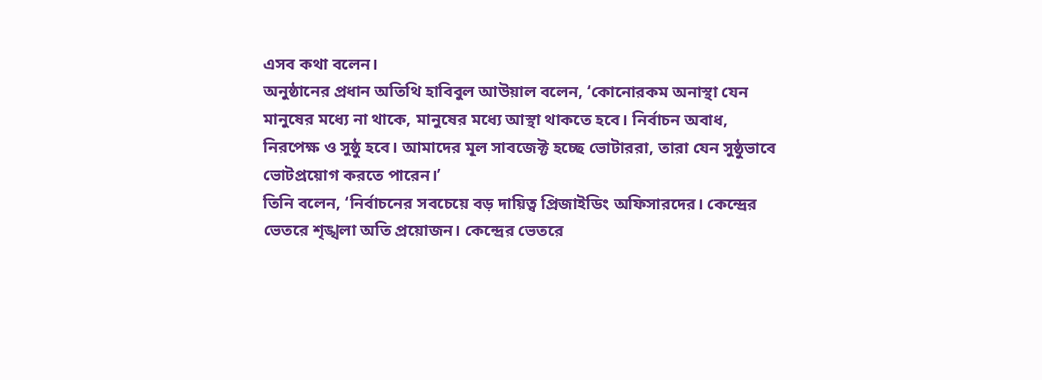এসব কথা বলেন।
অনুষ্ঠানের প্রধান অতিথি হাবিবুল আউয়াল বলেন, ‘কোনোরকম অনাস্থা যেন মানুষের মধ্যে না থাকে, মানুষের মধ্যে আস্থা থাকতে হবে। নির্বাচন অবাধ, নিরপেক্ষ ও সুষ্ঠু হবে। আমাদের মূল সাবজেক্ট হচ্ছে ভোটাররা, তারা যেন সুষ্ঠুভাবে ভোটপ্রয়োগ করতে পারেন।’
তিনি বলেন, ‘নির্বাচনের সবচেয়ে বড় দায়িত্ব প্রিজাইডিং অফিসারদের। কেন্দ্রের ভেতরে শৃঙ্খলা অতি প্রয়োজন। কেন্দ্রের ভেতরে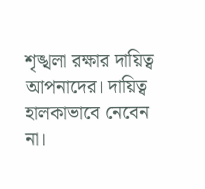শৃঙ্খলা রক্ষার দায়িত্ব আপনাদের। দায়িত্ব হালকাভাবে নেবেন না।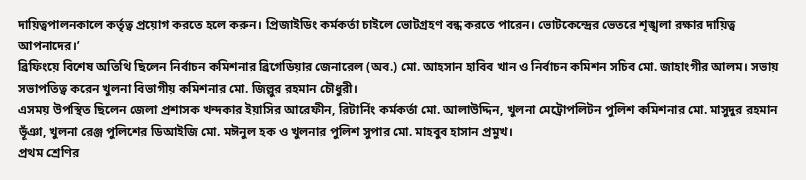দায়িত্বপালনকালে কর্তৃত্ব প্রয়োগ করতে হলে করুন। প্রিজাইডিং কর্মকর্তা চাইলে ভোটগ্রহণ বন্ধ করতে পারেন। ভোটকেন্দ্রের ভেতরে শৃঙ্খলা রক্ষার দায়িত্ব আপনাদের।’
ব্রিফিংয়ে বিশেষ অতিথি ছিলেন নির্বাচন কমিশনার ব্রিগেডিয়ার জেনারেল (অব.) মো. আহসান হাবিব খান ও নির্বাচন কমিশন সচিব মো. জাহাংগীর আলম। সভায় সভাপতিত্ব করেন খুলনা বিভাগীয় কমিশনার মো. জিল্লুর রহমান চৌধুরী।
এসময় উপস্থিত ছিলেন জেলা প্রশাসক খন্দকার ইয়াসির আরেফীন, রিটার্নিং কর্মকর্তা মো. আলাউদ্দিন, খুলনা মেট্রোপলিটন পুলিশ কমিশনার মো. মাসুদুর রহমান ভূঁঞা, খুলনা রেঞ্জ পুলিশের ডিআইজি মো. মঈনুল হক ও খুলনার পুলিশ সুপার মো. মাহবুব হাসান প্রমুখ।
প্রথম শ্রেণির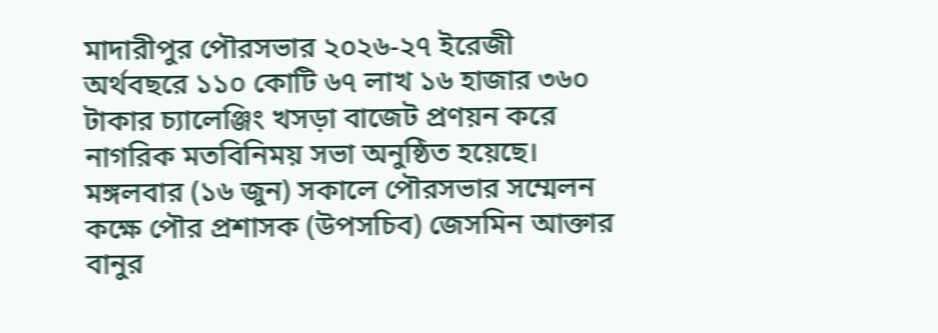মাদারীপুর পৌরসভার ২০২৬-২৭ ইরেজী অর্থবছরে ১১০ কোটি ৬৭ লাখ ১৬ হাজার ৩৬০ টাকার চ্যালেঞ্জিং খসড়া বাজেট প্রণয়ন করে নাগরিক মতবিনিময় সভা অনুষ্ঠিত হয়েছে। মঙ্গলবার (১৬ জুন) সকালে পৌরসভার সম্মেলন কক্ষে পৌর প্রশাসক (উপসচিব) জেসমিন আক্তার বানুর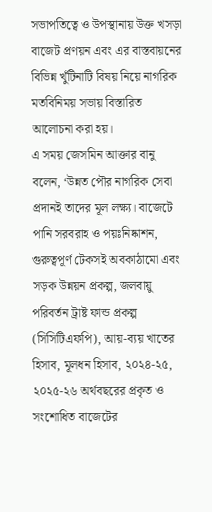সভাপতিত্বে ও উপস্থানায় উক্ত খসড়া বাজেট প্রণয়ন এবং এর বাস্তবায়নের বিভিন্ন খুঁটিনাটি বিষয় নিয়ে নাগরিক মতবিনিময় সভায় বিস্তারিত আলোচনা করা হয়।
এ সময় জেসমিন আক্তার বানু বলেন, ‘উন্নত পৌর নাগরিক সেবা প্রদানই তাদের মূল লক্ষ্য। বাজেটে পানি সরবরাহ ও পয়ঃনিষ্কাশন, গুরুত্বপূর্ণ টেকসই অবকাঠামো এবং সড়ক উন্নয়ন প্রকল্প, জলবায়ু পরিবর্তন ট্রাষ্ট ফান্ড প্রকল্প (সিসিটিএফপি), আয়-ব্যয় খাতের হিসাব, মূলধন হিসাব, ২০২৪-২৫, ২০২৫-২৬ অর্থবছরের প্রকৃত ও সংশোধিত বাজেটের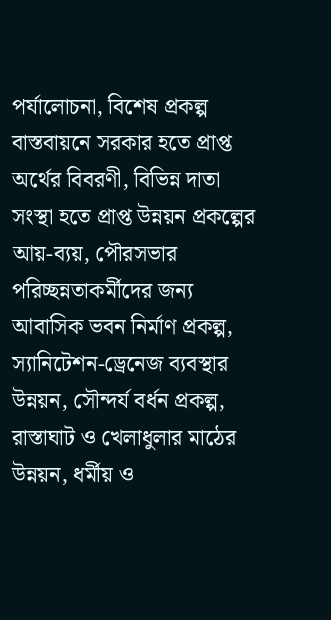পর্যালোচনা, বিশেষ প্রকল্প বাস্তবায়নে সরকার হতে প্রাপ্ত অর্থের বিবরণী, বিভিন্ন দাতা সংস্থা হতে প্রাপ্ত উন্নয়ন প্রকল্পের আয়-ব্যয়, পৌরসভার পরিচ্ছন্নতাকর্মীদের জন্য আবাসিক ভবন নির্মাণ প্রকল্প, স্যানিটেশন-ড্রেনেজ ব্যবস্থার উন্নয়ন, সৌন্দর্য বর্ধন প্রকল্প, রাস্তাঘাট ও খেলাধুলার মাঠের উন্নয়ন, ধর্মীয় ও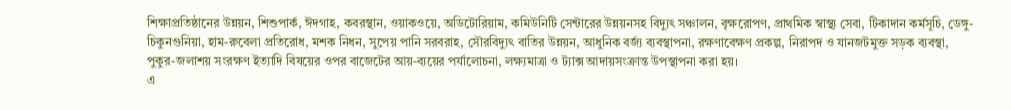শিক্ষাপ্রতিষ্ঠানের উন্নয়ন, শিশুপার্ক, ঈদগাহ, কবরস্থান, ওয়াকওয়ে, অডিটোরিয়াম, কমিউনিটি সেন্টারের উন্নয়নসহ বিদ্যুৎ সঞ্চালন, বৃক্ষরোপণ, প্রাথমিক স্বাস্থ্য সেবা, টিকাদান কর্মসূচি, ডেঙ্গু-চিকুনগুনিয়া, হাম-রুবেলা প্রতিরোধ, মশক নিধন, সুপেয় পানি সরবরাহ, সৌরবিদ্যুৎ বাতির উন্নয়ন, আধুনিক বর্জ্য ব্যবস্থাপনা, রক্ষণাবেক্ষণ প্রকল্প, নিরাপদ ও যানজটমুক্ত সড়ক ব্যবস্থা, পুকুর-জলাশয় সংরক্ষণ ইত্যাদি বিষয়ের ওপর বাজেটের আয়-ব্যয়ের পর্যালোচনা, লক্ষ্যমাত্রা ও ট্যাক্স আদায়সংক্রান্ত উপস্থাপনা করা হয়।
এ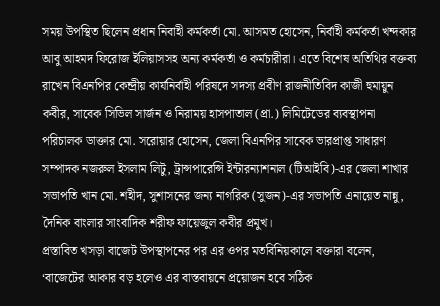সময় উপস্থিত ছিলেন প্রধান নিবাহী কর্মকর্তা মো. আসমত হোসেন, নির্বাহী কর্মকর্তা খন্দকার আবু আহমদ ফিরোজ ইলিয়াসসহ অন্য কর্মকর্তা ও কর্মচারীরা। এতে বিশেষ অতিথির বক্তব্য রাখেন বিএনপির কেন্দ্রীয় কার্যনির্বাহী পরিষদে সদস্য প্রবীণ রাজনীতিবিদ কাজী হুমায়ুন কবীর, সাবেক সিভিল সার্জন ও নিরাময় হাসপাতাল (প্রা.) লিমিটেডের ব্যবস্থাপনা পরিচালক ডাক্তার মো. সরোয়ার হোসেন, জেলা বিএনপির সাবেক ভারপ্রাপ্ত সাধারণ সম্পাদক নজরুল ইসলাম লিটু, ট্রান্সপারেন্সি ইন্টারন্যাশনাল (টিআইবি)-এর জেলা শাখার সভাপতি খান মো. শহীদ, সুশাসনের জন্য নাগরিক (সুজন)-এর সভাপতি এনায়েত নান্নু, দৈনিক বাংলার সাংবাদিক শরীফ ফায়েজুল কবীর প্রমুখ।
প্রস্তাবিত খসড়া বাজেট উপস্থাপনের পর এর ওপর মতবিনিয়কালে বক্তারা বলেন, ‘বাজেটের আকার বড় হলেও এর বাস্তবায়নে প্রয়োজন হবে সঠিক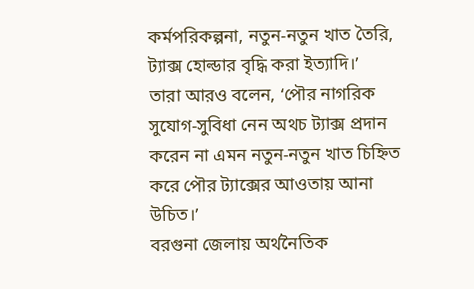কর্মপরিকল্পনা, নতুন-নতুন খাত তৈরি, ট্যাক্স হোল্ডার বৃদ্ধি করা ইত্যাদি।’
তারা আরও বলেন, ‘পৌর নাগরিক সুযোগ-সুবিধা নেন অথচ ট্যাক্স প্রদান করেন না এমন নতুন-নতুন খাত চিহ্নিত করে পৌর ট্যাক্সের আওতায় আনা উচিত।’
বরগুনা জেলায় অর্থনৈতিক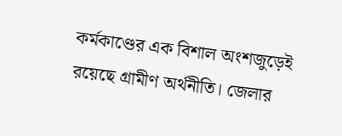কর্মকাণ্ডের এক বিশাল অংশজুড়েই রয়েছে গ্রামীণ অর্থনীতি। জেলার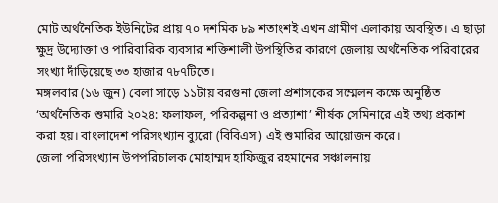মোট অর্থনৈতিক ইউনিটের প্রায় ৭০ দশমিক ৮৯ শতাংশই এখন গ্রামীণ এলাকায় অবস্থিত। এ ছাড়া ক্ষুদ্র উদ্যোক্তা ও পারিবারিক ব্যবসার শক্তিশালী উপস্থিতির কারণে জেলায় অর্থনৈতিক পরিবারের সংখ্যা দাঁড়িয়েছে ৩৩ হাজার ৭৮৭টিতে।
মঙ্গলবার (১৬ জুন) বেলা সাড়ে ১১টায় বরগুনা জেলা প্রশাসকের সম্মেলন কক্ষে অনুষ্ঠিত ‘অর্থনৈতিক শুমারি ২০২৪: ফলাফল, পরিকল্পনা ও প্রত্যাশা’ শীর্ষক সেমিনারে এই তথ্য প্রকাশ করা হয়। বাংলাদেশ পরিসংখ্যান ব্যুরো (বিবিএস) এই শুমারির আয়োজন করে।
জেলা পরিসংখ্যান উপপরিচালক মোহাম্মদ হাফিজুর রহমানের সঞ্চালনায়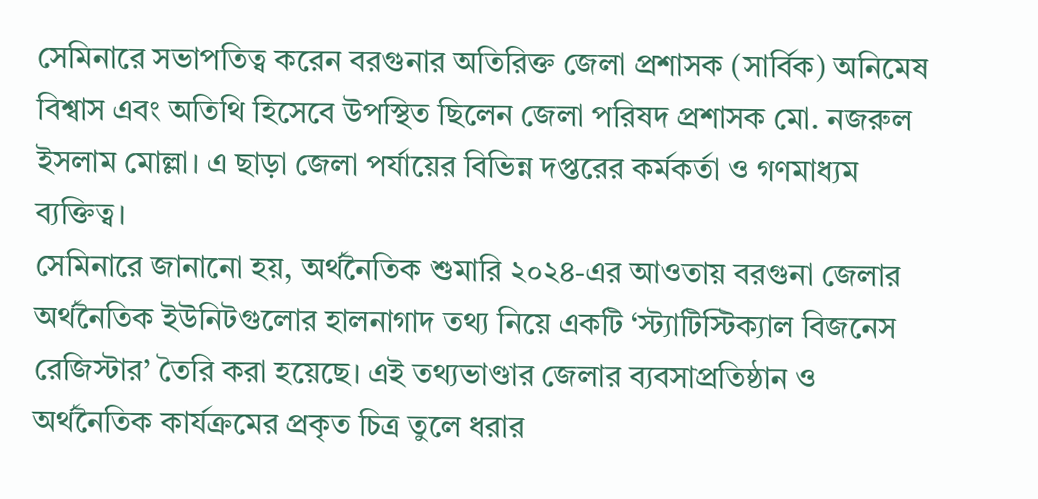সেমিনারে সভাপতিত্ব করেন বরগুনার অতিরিক্ত জেলা প্রশাসক (সার্বিক) অনিমেষ বিশ্বাস এবং অতিথি হিসেবে উপস্থিত ছিলেন জেলা পরিষদ প্রশাসক মো. নজরুল ইসলাম মোল্লা। এ ছাড়া জেলা পর্যায়ের বিভিন্ন দপ্তরের কর্মকর্তা ও গণমাধ্যম ব্যক্তিত্ব।
সেমিনারে জানানো হয়, অর্থনৈতিক শুমারি ২০২৪-এর আওতায় বরগুনা জেলার অর্থনৈতিক ইউনিটগুলোর হালনাগাদ তথ্য নিয়ে একটি ‘স্ট্যাটিস্টিক্যাল বিজনেস রেজিস্টার’ তৈরি করা হয়েছে। এই তথ্যভাণ্ডার জেলার ব্যবসাপ্রতিষ্ঠান ও অর্থনৈতিক কার্যক্রমের প্রকৃত চিত্র তুলে ধরার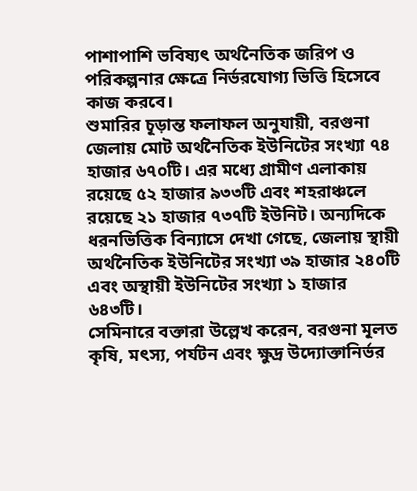পাশাপাশি ভবিষ্যৎ অর্থনৈতিক জরিপ ও পরিকল্পনার ক্ষেত্রে নির্ভরযোগ্য ভিত্তি হিসেবে কাজ করবে।
শুমারির চূড়ান্ত ফলাফল অনুযায়ী, বরগুনা জেলায় মোট অর্থনৈতিক ইউনিটের সংখ্যা ৭৪ হাজার ৬৭০টি। এর মধ্যে গ্রামীণ এলাকায় রয়েছে ৫২ হাজার ৯৩৩টি এবং শহরাঞ্চলে রয়েছে ২১ হাজার ৭৩৭টি ইউনিট। অন্যদিকে ধরনভিত্তিক বিন্যাসে দেখা গেছে, জেলায় স্থায়ী অর্থনৈতিক ইউনিটের সংখ্যা ৩৯ হাজার ২৪০টি এবং অস্থায়ী ইউনিটের সংখ্যা ১ হাজার ৬৪৩টি।
সেমিনারে বক্তারা উল্লেখ করেন, বরগুনা মূলত কৃষি, মৎস্য, পর্যটন এবং ক্ষুদ্র উদ্যোক্তানির্ভর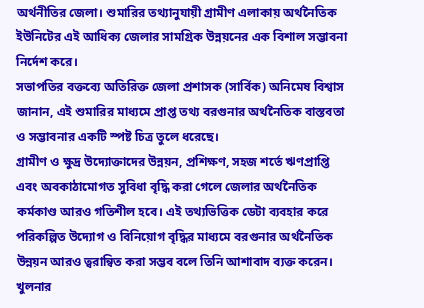অর্থনীতির জেলা। শুমারির তথ্যানুযায়ী গ্রামীণ এলাকায় অর্থনৈতিক ইউনিটের এই আধিক্য জেলার সামগ্রিক উন্নয়নের এক বিশাল সম্ভাবনা নির্দেশ করে।
সভাপতির বক্তব্যে অতিরিক্ত জেলা প্রশাসক (সার্বিক) অনিমেষ বিশ্বাস জানান, এই শুমারির মাধ্যমে প্রাপ্ত তথ্য বরগুনার অর্থনৈতিক বাস্তবতা ও সম্ভাবনার একটি স্পষ্ট চিত্র তুলে ধরেছে।
গ্রামীণ ও ক্ষুদ্র উদ্যোক্তাদের উন্নয়ন, প্রশিক্ষণ, সহজ শর্তে ঋণপ্রাপ্তি এবং অবকাঠামোগত সুবিধা বৃদ্ধি করা গেলে জেলার অর্থনৈতিক কর্মকাণ্ড আরও গতিশীল হবে। এই তথ্যভিত্তিক ডেটা ব্যবহার করে পরিকল্পিত উদ্যোগ ও বিনিয়োগ বৃদ্ধির মাধ্যমে বরগুনার অর্থনৈতিক উন্নয়ন আরও ত্বরান্বিত করা সম্ভব বলে তিনি আশাবাদ ব্যক্ত করেন।
খুলনার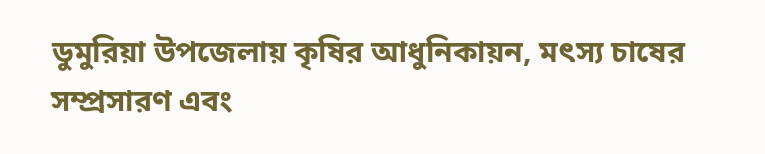ডুমুরিয়া উপজেলায় কৃষির আধুনিকায়ন, মৎস্য চাষের সম্প্রসারণ এবং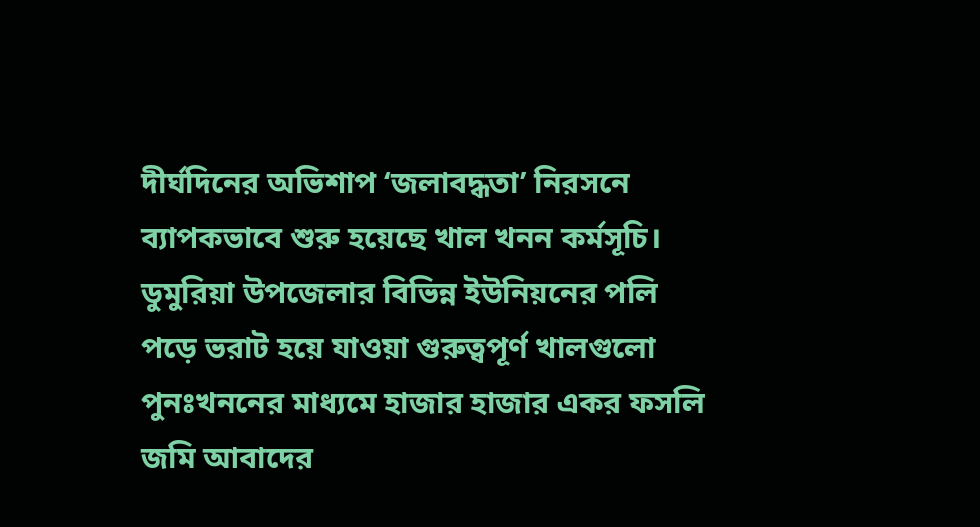দীর্ঘদিনের অভিশাপ ‘জলাবদ্ধতা’ নিরসনে ব্যাপকভাবে শুরু হয়েছে খাল খনন কর্মসূচি। ডুমুরিয়া উপজেলার বিভিন্ন ইউনিয়নের পলি পড়ে ভরাট হয়ে যাওয়া গুরুত্বপূর্ণ খালগুলো পুনঃখননের মাধ্যমে হাজার হাজার একর ফসলি জমি আবাদের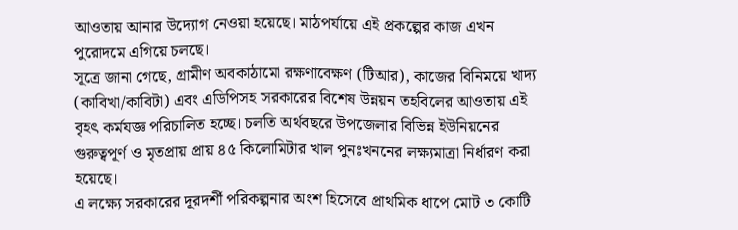আওতায় আনার উদ্যোগ নেওয়া হয়েছে। মাঠপর্যায়ে এই প্রকল্পের কাজ এখন পুরোদমে এগিয়ে চলছে।
সূত্রে জানা গেছে, গ্রামীণ অবকাঠামো রক্ষণাবেক্ষণ (টিআর), কাজের বিনিময়ে খাদ্য (কাবিখা/কাবিটা) এবং এডিপিসহ সরকারের বিশেষ উন্নয়ন তহবিলের আওতায় এই বৃহৎ কর্মযজ্ঞ পরিচালিত হচ্ছে। চলতি অর্থবছরে উপজেলার বিভিন্ন ইউনিয়নের গুরুত্বপূর্ণ ও মৃতপ্রায় প্রায় ৪৫ কিলোমিটার খাল পুনঃখননের লক্ষ্যমাত্রা নির্ধারণ করা হয়েছে।
এ লক্ষ্যে সরকারের দূরদর্শী পরিকল্পনার অংশ হিসেবে প্রাথমিক ধাপে মোট ৩ কোটি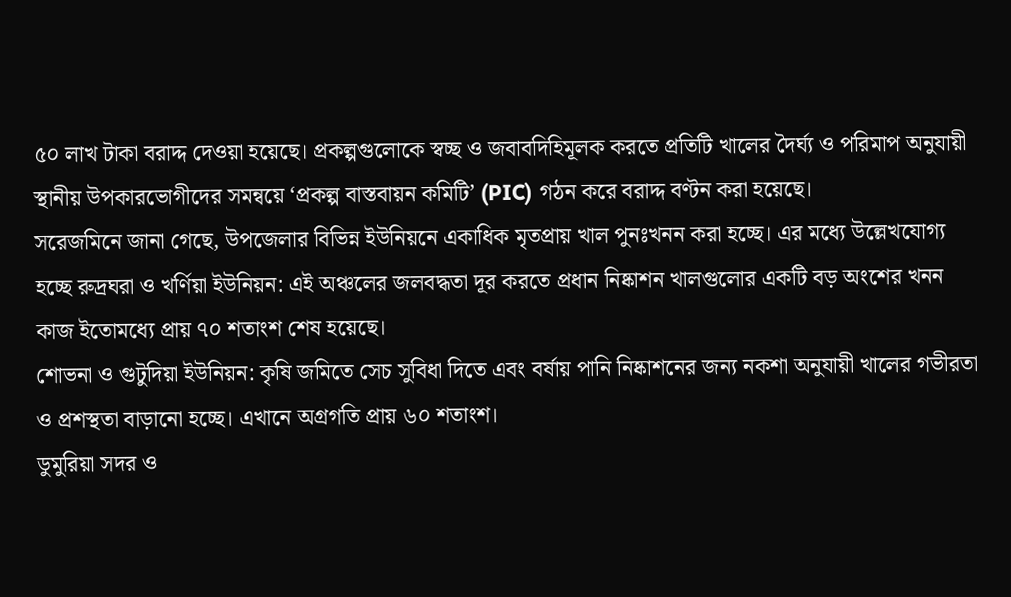৫০ লাখ টাকা বরাদ্দ দেওয়া হয়েছে। প্রকল্পগুলোকে স্বচ্ছ ও জবাবদিহিমূলক করতে প্রতিটি খালের দৈর্ঘ্য ও পরিমাপ অনুযায়ী স্থানীয় উপকারভোগীদের সমন্বয়ে ‘প্রকল্প বাস্তবায়ন কমিটি’ (PIC) গঠন করে বরাদ্দ বণ্টন করা হয়েছে।
সরেজমিনে জানা গেছে, উপজেলার বিভিন্ন ইউনিয়নে একাধিক মৃতপ্রায় খাল পুনঃখনন করা হচ্ছে। এর মধ্যে উল্লেখযোগ্য হচ্ছে রুদ্রঘরা ও খর্ণিয়া ইউনিয়ন: এই অঞ্চলের জলবদ্ধতা দূর করতে প্রধান নিষ্কাশন খালগুলোর একটি বড় অংশের খনন কাজ ইতোমধ্যে প্রায় ৭০ শতাংশ শেষ হয়েছে।
শোভনা ও গুটুদিয়া ইউনিয়ন: কৃষি জমিতে সেচ সুবিধা দিতে এবং বর্ষায় পানি নিষ্কাশনের জন্য নকশা অনুযায়ী খালের গভীরতা ও প্রশস্থতা বাড়ানো হচ্ছে। এখানে অগ্রগতি প্রায় ৬০ শতাংশ।
ডুমুরিয়া সদর ও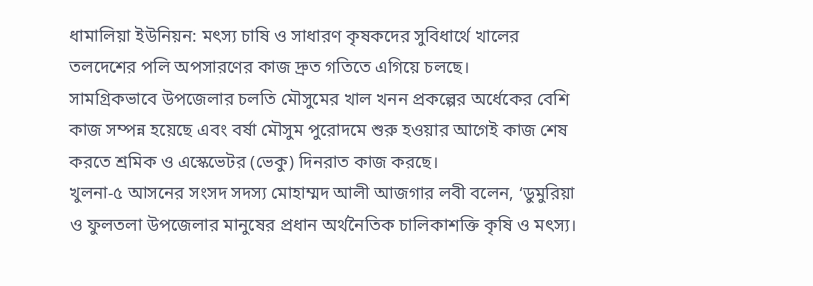ধামালিয়া ইউনিয়ন: মৎস্য চাষি ও সাধারণ কৃষকদের সুবিধার্থে খালের তলদেশের পলি অপসারণের কাজ দ্রুত গতিতে এগিয়ে চলছে।
সামগ্রিকভাবে উপজেলার চলতি মৌসুমের খাল খনন প্রকল্পের অর্ধেকের বেশি কাজ সম্পন্ন হয়েছে এবং বর্ষা মৌসুম পুরোদমে শুরু হওয়ার আগেই কাজ শেষ করতে শ্রমিক ও এস্কেভেটর (ভেকু) দিনরাত কাজ করছে।
খুলনা-৫ আসনের সংসদ সদস্য মোহাম্মদ আলী আজগার লবী বলেন, ‘ডুমুরিয়া ও ফুলতলা উপজেলার মানুষের প্রধান অর্থনৈতিক চালিকাশক্তি কৃষি ও মৎস্য।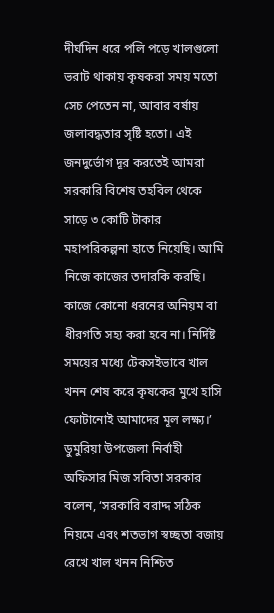দীর্ঘদিন ধরে পলি পড়ে খালগুলো ভরাট থাকায় কৃষকরা সময় মতো সেচ পেতেন না, আবার বর্ষায় জলাবদ্ধতার সৃষ্টি হতো। এই জনদুর্ভোগ দূর করতেই আমরা সরকারি বিশেষ তহবিল থেকে সাড়ে ৩ কোটি টাকার মহাপরিকল্পনা হাতে নিয়েছি। আমি নিজে কাজের তদারকি করছি। কাজে কোনো ধরনের অনিয়ম বা ধীরগতি সহ্য করা হবে না। নির্দিষ্ট সময়ের মধ্যে টেকসইভাবে খাল খনন শেষ করে কৃষকের মুখে হাসি ফোটানোই আমাদের মূল লক্ষ্য।’
ডুমুরিয়া উপজেলা নির্বাহী অফিসার মিজ সবিতা সরকার বলেন, ‘সরকারি বরাদ্দ সঠিক নিয়মে এবং শতভাগ স্বচ্ছতা বজায় রেখে খাল খনন নিশ্চিত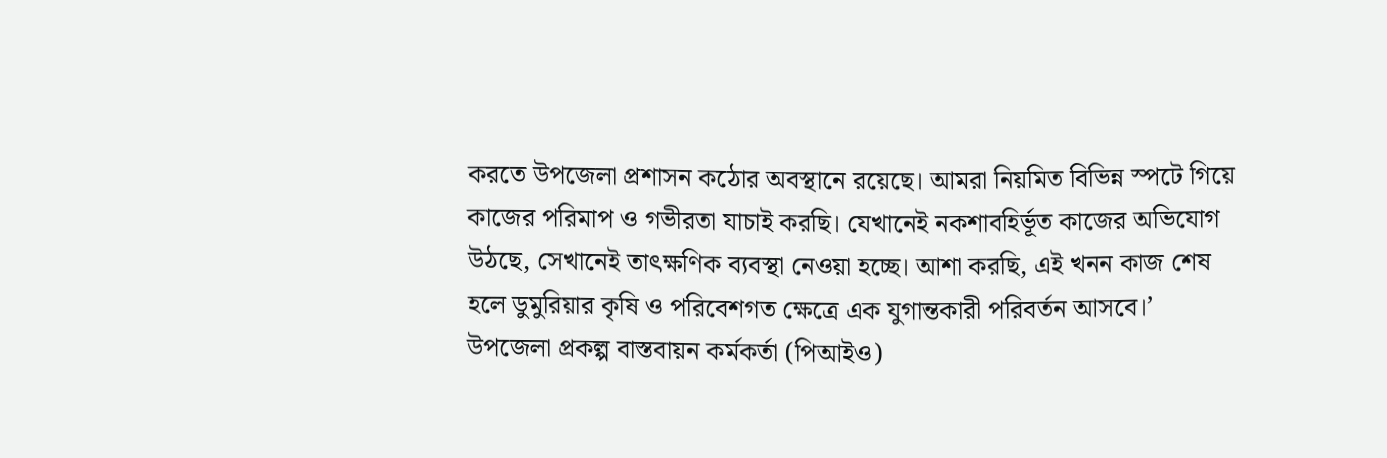করতে উপজেলা প্রশাসন কঠোর অবস্থানে রয়েছে। আমরা নিয়মিত বিভিন্ন স্পটে গিয়ে কাজের পরিমাপ ও গভীরতা যাচাই করছি। যেখানেই নকশাবহির্ভূত কাজের অভিযোগ উঠছে, সেখানেই তাৎক্ষণিক ব্যবস্থা নেওয়া হচ্ছে। আশা করছি, এই খনন কাজ শেষ হলে ডুমুরিয়ার কৃষি ও পরিবেশগত ক্ষেত্রে এক যুগান্তকারী পরিবর্তন আসবে।’
উপজেলা প্রকল্প বাস্তবায়ন কর্মকর্তা (পিআইও)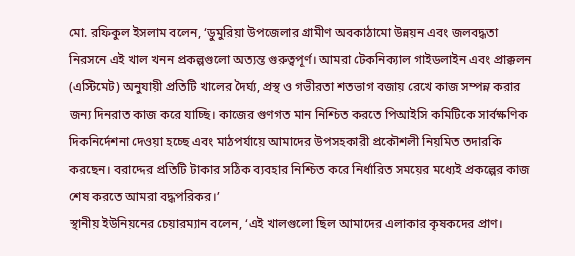মো. রফিকুল ইসলাম বলেন, ‘ডুমুরিয়া উপজেলার গ্রামীণ অবকাঠামো উন্নয়ন এবং জলবদ্ধতা নিরসনে এই খাল খনন প্রকল্পগুলো অত্যন্ত গুরুত্বপূর্ণ। আমরা টেকনিক্যাল গাইডলাইন এবং প্রাক্কলন (এস্টিমেট) অনুযায়ী প্রতিটি খালের দৈর্ঘ্য, প্রস্থ ও গভীরতা শতভাগ বজায় রেখে কাজ সম্পন্ন করার জন্য দিনরাত কাজ করে যাচ্ছি। কাজের গুণগত মান নিশ্চিত করতে পিআইসি কমিটিকে সার্বক্ষণিক দিকনির্দেশনা দেওয়া হচ্ছে এবং মাঠপর্যায়ে আমাদের উপসহকারী প্রকৌশলী নিয়মিত তদারকি করছেন। বরাদ্দের প্রতিটি টাকার সঠিক ব্যবহার নিশ্চিত করে নির্ধারিত সময়ের মধ্যেই প্রকল্পের কাজ শেষ করতে আমরা বদ্ধপরিকর।’
স্থানীয় ইউনিয়নের চেয়ারম্যান বলেন, ‘এই খালগুলো ছিল আমাদের এলাকার কৃষকদের প্রাণ।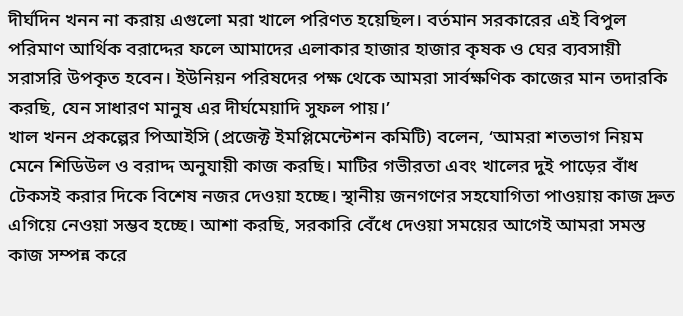দীর্ঘদিন খনন না করায় এগুলো মরা খালে পরিণত হয়েছিল। বর্তমান সরকারের এই বিপুল পরিমাণ আর্থিক বরাদ্দের ফলে আমাদের এলাকার হাজার হাজার কৃষক ও ঘের ব্যবসায়ী সরাসরি উপকৃত হবেন। ইউনিয়ন পরিষদের পক্ষ থেকে আমরা সার্বক্ষণিক কাজের মান তদারকি করছি, যেন সাধারণ মানুষ এর দীর্ঘমেয়াদি সুফল পায়।’
খাল খনন প্রকল্পের পিআইসি (প্রজেক্ট ইমপ্লিমেন্টেশন কমিটি) বলেন, ‘আমরা শতভাগ নিয়ম মেনে শিডিউল ও বরাদ্দ অনুযায়ী কাজ করছি। মাটির গভীরতা এবং খালের দুই পাড়ের বাঁধ টেকসই করার দিকে বিশেষ নজর দেওয়া হচ্ছে। স্থানীয় জনগণের সহযোগিতা পাওয়ায় কাজ দ্রুত এগিয়ে নেওয়া সম্ভব হচ্ছে। আশা করছি, সরকারি বেঁধে দেওয়া সময়ের আগেই আমরা সমস্ত কাজ সম্পন্ন করে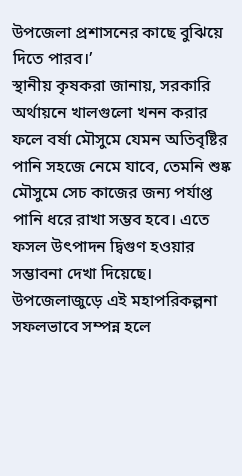উপজেলা প্রশাসনের কাছে বুঝিয়ে দিতে পারব।’
স্থানীয় কৃষকরা জানায়, সরকারি অর্থায়নে খালগুলো খনন করার ফলে বর্ষা মৌসুমে যেমন অতিবৃষ্টির পানি সহজে নেমে যাবে, তেমনি শুষ্ক মৌসুমে সেচ কাজের জন্য পর্যাপ্ত পানি ধরে রাখা সম্ভব হবে। এতে ফসল উৎপাদন দ্বিগুণ হওয়ার সম্ভাবনা দেখা দিয়েছে। উপজেলাজুড়ে এই মহাপরিকল্পনা সফলভাবে সম্পন্ন হলে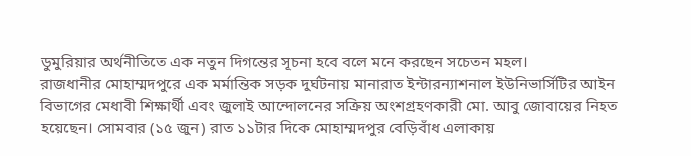ডুমুরিয়ার অর্থনীতিতে এক নতুন দিগন্তের সূচনা হবে বলে মনে করছেন সচেতন মহল।
রাজধানীর মোহাম্মদপুরে এক মর্মান্তিক সড়ক দুর্ঘটনায় মানারাত ইন্টারন্যাশনাল ইউনিভার্সিটির আইন বিভাগের মেধাবী শিক্ষার্থী এবং জুলাই আন্দোলনের সক্রিয় অংশগ্রহণকারী মো. আবু জোবায়ের নিহত হয়েছেন। সোমবার (১৫ জুন) রাত ১১টার দিকে মোহাম্মদপুর বেড়িবাঁধ এলাকায়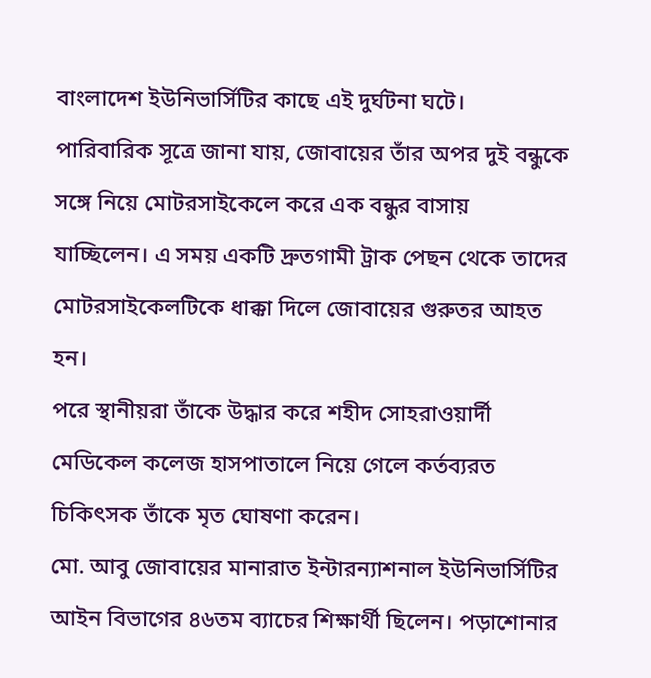বাংলাদেশ ইউনিভার্সিটির কাছে এই দুর্ঘটনা ঘটে।
পারিবারিক সূত্রে জানা যায়, জোবায়ের তাঁর অপর দুই বন্ধুকে সঙ্গে নিয়ে মোটরসাইকেলে করে এক বন্ধুর বাসায় যাচ্ছিলেন। এ সময় একটি দ্রুতগামী ট্রাক পেছন থেকে তাদের মোটরসাইকেলটিকে ধাক্কা দিলে জোবায়ের গুরুতর আহত হন।
পরে স্থানীয়রা তাঁকে উদ্ধার করে শহীদ সোহরাওয়ার্দী মেডিকেল কলেজ হাসপাতালে নিয়ে গেলে কর্তব্যরত চিকিৎসক তাঁকে মৃত ঘোষণা করেন।
মো. আবু জোবায়ের মানারাত ইন্টারন্যাশনাল ইউনিভার্সিটির আইন বিভাগের ৪৬তম ব্যাচের শিক্ষার্থী ছিলেন। পড়াশোনার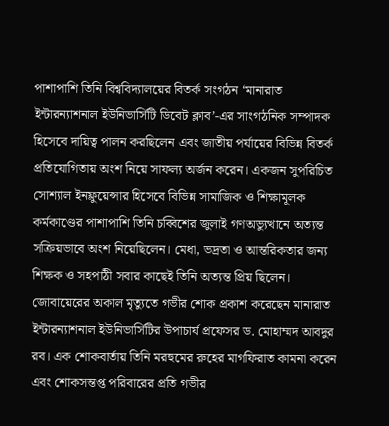পাশাপাশি তিনি বিশ্ববিদ্যালয়ের বিতর্ক সংগঠন ‘মানারাত ইন্টারন্যাশনাল ইউনিভার্সিটি ডিবেট ক্লাব’-এর সাংগঠনিক সম্পাদক হিসেবে দায়িত্ব পালন করছিলেন এবং জাতীয় পর্যায়ের বিভিন্ন বিতর্ক প্রতিযোগিতায় অংশ নিয়ে সাফল্য অর্জন করেন। একজন সুপরিচিত সোশ্যাল ইনফ্লুয়েন্সার হিসেবে বিভিন্ন সামাজিক ও শিক্ষামূলক কর্মকাণ্ডের পাশাপাশি তিনি চব্বিশের জুলাই গণঅভ্যুত্থানে অত্যন্ত সক্রিয়ভাবে অংশ নিয়েছিলেন। মেধা, ভদ্রতা ও আন্তরিকতার জন্য শিক্ষক ও সহপাঠী সবার কাছেই তিনি অত্যন্ত প্রিয় ছিলেন।
জোবায়েরের অকাল মৃত্যুতে গভীর শোক প্রকাশ করেছেন মানারাত ইন্টারন্যাশনাল ইউনিভার্সিটির উপাচার্য প্রফেসর ড. মোহাম্মদ আবদুর রব। এক শোকবার্তায় তিনি মরহুমের রুহের মাগফিরাত কামনা করেন এবং শোকসন্তপ্ত পরিবারের প্রতি গভীর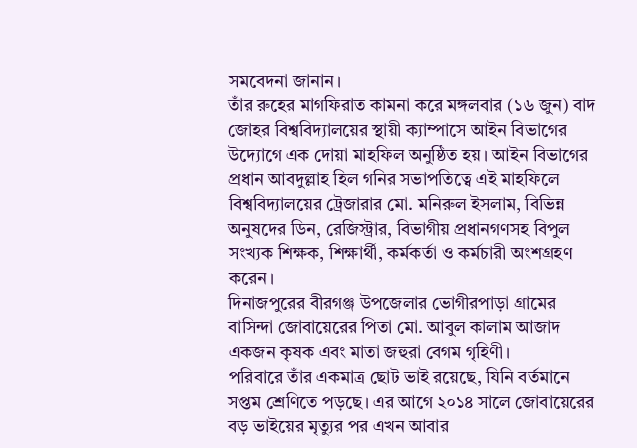সমবেদনা জানান।
তাঁর রুহের মাগফিরাত কামনা করে মঙ্গলবার (১৬ জুন) বাদ জোহর বিশ্ববিদ্যালয়ের স্থায়ী ক্যাম্পাসে আইন বিভাগের উদ্যোগে এক দোয়া মাহফিল অনুষ্ঠিত হয়। আইন বিভাগের প্রধান আবদুল্লাহ হিল গনির সভাপতিত্বে এই মাহফিলে বিশ্ববিদ্যালয়ের ট্রেজারার মো. মনিরুল ইসলাম, বিভিন্ন অনুষদের ডিন, রেজিস্ট্রার, বিভাগীয় প্রধানগণসহ বিপুল সংখ্যক শিক্ষক, শিক্ষার্থী, কর্মকর্তা ও কর্মচারী অংশগ্রহণ করেন।
দিনাজপুরের বীরগঞ্জ উপজেলার ভোগীরপাড়া গ্রামের বাসিন্দা জোবায়েরের পিতা মো. আবুল কালাম আজাদ একজন কৃষক এবং মাতা জহুরা বেগম গৃহিণী।
পরিবারে তাঁর একমাত্র ছোট ভাই রয়েছে, যিনি বর্তমানে সপ্তম শ্রেণিতে পড়ছে। এর আগে ২০১৪ সালে জোবায়েরের বড় ভাইয়ের মৃত্যুর পর এখন আবার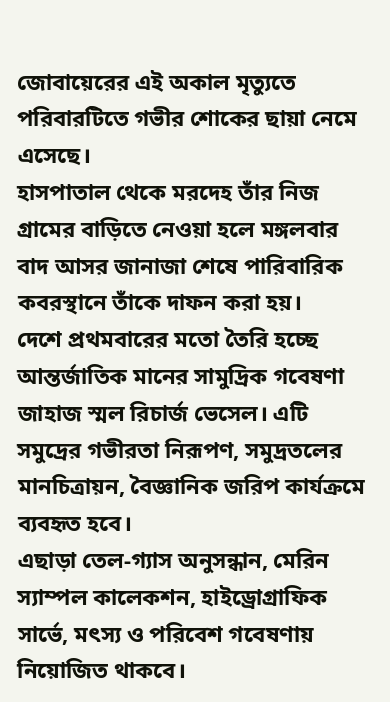জোবায়েরের এই অকাল মৃত্যুতে পরিবারটিতে গভীর শোকের ছায়া নেমে এসেছে।
হাসপাতাল থেকে মরদেহ তাঁর নিজ গ্রামের বাড়িতে নেওয়া হলে মঙ্গলবার বাদ আসর জানাজা শেষে পারিবারিক কবরস্থানে তাঁকে দাফন করা হয়।
দেশে প্রথমবারের মতো তৈরি হচ্ছে আন্তর্জাতিক মানের সামুদ্রিক গবেষণা জাহাজ স্মল রিচার্জ ভেসেল। এটি সমুদ্রের গভীরতা নিরূপণ, সমুদ্রতলের মানচিত্রায়ন, বৈজ্ঞানিক জরিপ কার্যক্রমে ব্যবহৃত হবে।
এছাড়া তেল-গ্যাস অনুসন্ধান, মেরিন স্যাম্পল কালেকশন, হাইড্রোগ্রাফিক সার্ভে, মৎস্য ও পরিবেশ গবেষণায় নিয়োজিত থাকবে।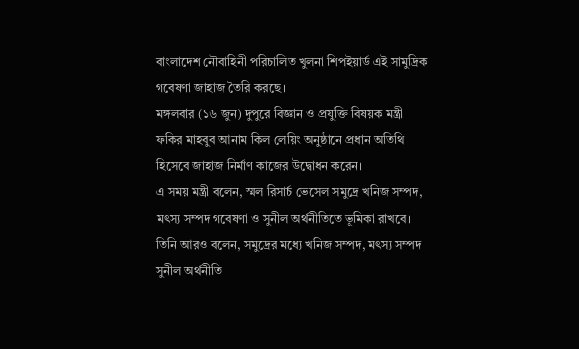বাংলাদেশ নৌবাহিনী পরিচালিত খুলনা শিপইয়ার্ড এই সামুদ্রিক গবেষণা জাহাজ তৈরি করছে।
মঙ্গলবার (১৬ জুন) দুপুরে বিজ্ঞান ও প্রযুক্তি বিষয়ক মন্ত্রী ফকির মাহবুব আনাম কিল লেয়িং অনুষ্ঠানে প্রধান অতিথি হিসেবে জাহাজ নির্মাণ কাজের উদ্বোধন করেন।
এ সময় মন্ত্রী বলেন, স্মল রিসার্চ ভেসেল সমুদ্রে খনিজ সম্পদ, মৎস্য সম্পদ গবেষণা ও সুনীল অর্থনীতিতে ভূমিকা রাখবে।
তিনি আরও বলেন, সমুদ্রের মধ্যে খনিজ সম্পদ, মৎস্য সম্পদ সুনীল অর্থনীতি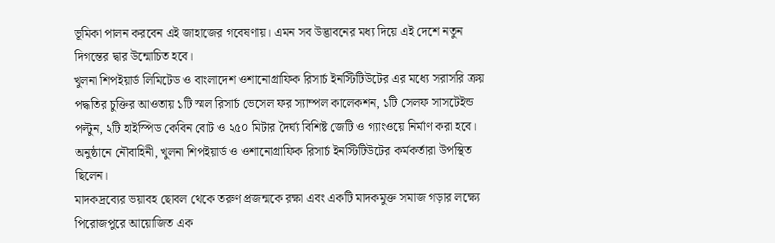ভূমিকা পালন করবেন এই জাহাজের গবেষণায়। এমন সব উদ্ভাবনের মধ্য দিয়ে এই দেশে নতুন দিগন্তের দ্বার উন্মোচিত হবে।
খুলনা শিপইয়ার্ড লিমিটেড ও বাংলাদেশ ওশানোগ্রাফিক রিসার্চ ইনস্টিটিউটের এর মধ্যে সরাসরি ক্রয় পদ্ধতির চুক্তির আওতায় ১টি স্মল রিসার্চ ভেসেল ফর স্যাম্পল কালেকশন, ১টি সেলফ সাসটেইন্ড পল্টুন, ২টি হাইস্পিড কেবিন বোট ও ২৫০ মিটার দৈর্ঘ্য বিশিষ্ট জেটি ও গ্যাংওয়ে নির্মাণ করা হবে।
অনুষ্ঠানে নৌবাহিনী, খুলনা শিপইয়ার্ড ও ওশানোগ্রাফিক রিসার্চ ইনস্টিটিউটের কর্মকর্তারা উপস্থিত ছিলেন।
মাদকদ্রব্যের ভয়াবহ ছোবল থেকে তরুণ প্রজন্মকে রক্ষা এবং একটি মাদকমুক্ত সমাজ গড়ার লক্ষ্যে পিরোজপুরে আয়োজিত এক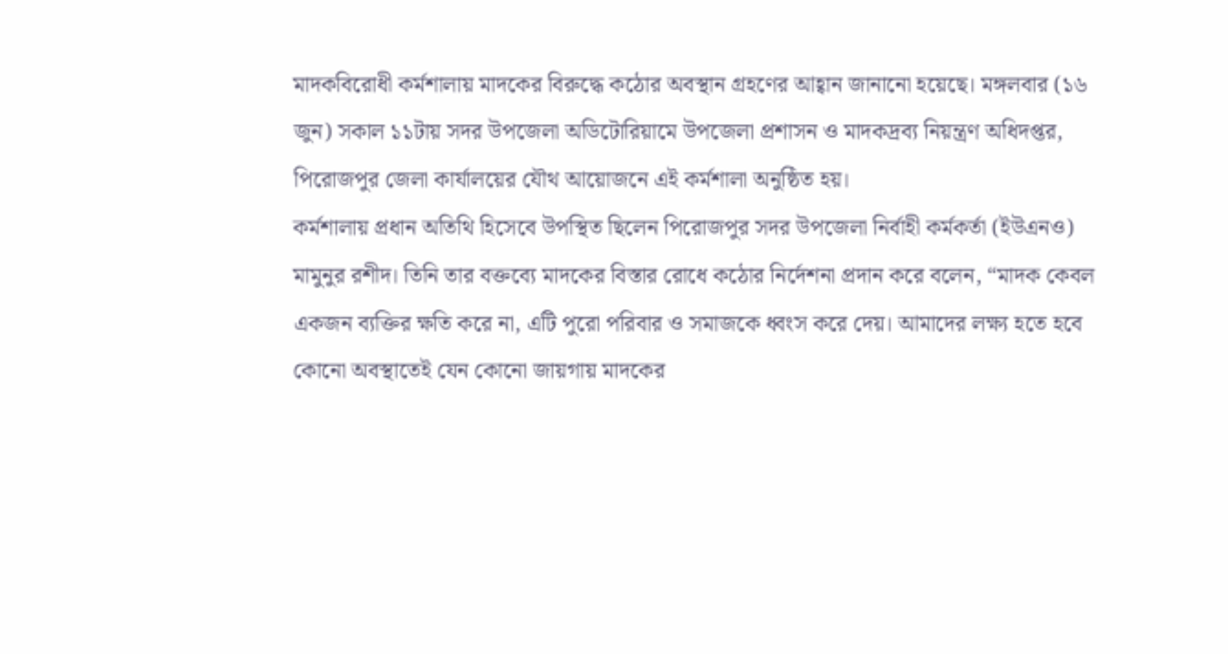মাদকবিরোধী কর্মশালায় মাদকের বিরুদ্ধে কঠোর অবস্থান গ্রহণের আহ্বান জানানো হয়েছে। মঙ্গলবার (১৬ জুন) সকাল ১১টায় সদর উপজেলা অডিটোরিয়ামে উপজেলা প্রশাসন ও মাদকদ্রব্য নিয়ন্ত্রণ অধিদপ্তর, পিরোজপুর জেলা কার্যালয়ের যৌথ আয়োজনে এই কর্মশালা অনুষ্ঠিত হয়।
কর্মশালায় প্রধান অতিথি হিসেবে উপস্থিত ছিলেন পিরোজপুর সদর উপজেলা নির্বাহী কর্মকর্তা (ইউএনও) মামুনুর রশীদ। তিনি তার বক্তব্যে মাদকের বিস্তার রোধে কঠোর নির্দেশনা প্রদান করে বলেন, “মাদক কেবল একজন ব্যক্তির ক্ষতি করে না, এটি পুরো পরিবার ও সমাজকে ধ্বংস করে দেয়। আমাদের লক্ষ্য হতে হবে কোনো অবস্থাতেই যেন কোনো জায়গায় মাদকের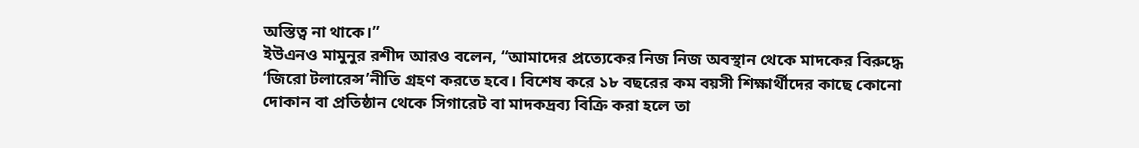অস্তিত্ব না থাকে।”
ইউএনও মামুনুর রশীদ আরও বলেন, “আমাদের প্রত্যেকের নিজ নিজ অবস্থান থেকে মাদকের বিরুদ্ধে ‘জিরো টলারেন্স’নীতি গ্রহণ করতে হবে। বিশেষ করে ১৮ বছরের কম বয়সী শিক্ষার্থীদের কাছে কোনো দোকান বা প্রতিষ্ঠান থেকে সিগারেট বা মাদকদ্রব্য বিক্রি করা হলে তা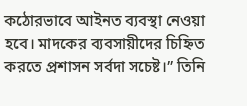কঠোরভাবে আইনত ব্যবস্থা নেওয়া হবে। মাদকের ব্যবসায়ীদের চিহ্নিত করতে প্রশাসন সর্বদা সচেষ্ট।” তিনি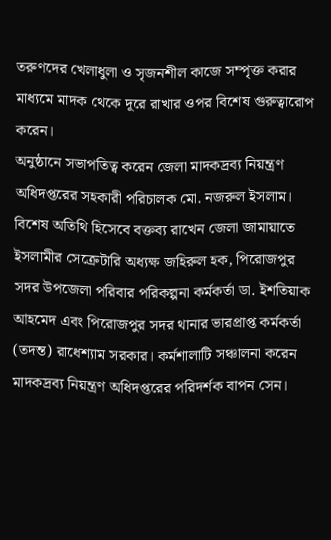তরুণদের খেলাধুলা ও সৃজনশীল কাজে সম্পৃক্ত করার মাধ্যমে মাদক থেকে দূরে রাখার ওপর বিশেষ গুরুত্বারোপ করেন।
অনুষ্ঠানে সভাপতিত্ব করেন জেলা মাদকদ্রব্য নিয়ন্ত্রণ অধিদপ্তরের সহকারী পরিচালক মো. নজরুল ইসলাম। বিশেষ অতিথি হিসেবে বক্তব্য রাখেন জেলা জামায়াতে ইসলামীর সেক্রেটারি অধ্যক্ষ জহিরুল হক, পিরোজপুর সদর উপজেলা পরিবার পরিকল্পনা কর্মকর্তা ডা. ইশতিয়াক আহমেদ এবং পিরোজপুর সদর থানার ভারপ্রাপ্ত কর্মকর্তা (তদন্ত) রাধেশ্যাম সরকার। কর্মশালাটি সঞ্চালনা করেন মাদকদ্রব্য নিয়ন্ত্রণ অধিদপ্তরের পরিদর্শক বাপন সেন।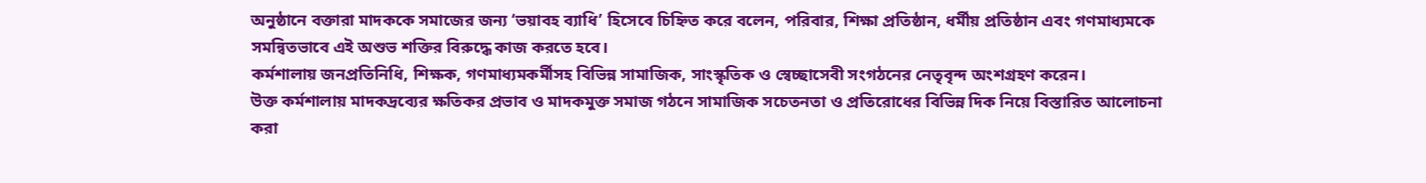অনুষ্ঠানে বক্তারা মাদককে সমাজের জন্য ‘ভয়াবহ ব্যাধি’ হিসেবে চিহ্নিত করে বলেন, পরিবার, শিক্ষা প্রতিষ্ঠান, ধর্মীয় প্রতিষ্ঠান এবং গণমাধ্যমকে সমন্বিতভাবে এই অশুভ শক্তির বিরুদ্ধে কাজ করতে হবে।
কর্মশালায় জনপ্রতিনিধি, শিক্ষক, গণমাধ্যমকর্মীসহ বিভিন্ন সামাজিক, সাংস্কৃতিক ও স্বেচ্ছাসেবী সংগঠনের নেতৃবৃন্দ অংশগ্রহণ করেন।
উক্ত কর্মশালায় মাদকদ্রব্যের ক্ষতিকর প্রভাব ও মাদকমুক্ত সমাজ গঠনে সামাজিক সচেতনতা ও প্রতিরোধের বিভিন্ন দিক নিয়ে বিস্তারিত আলোচনা করা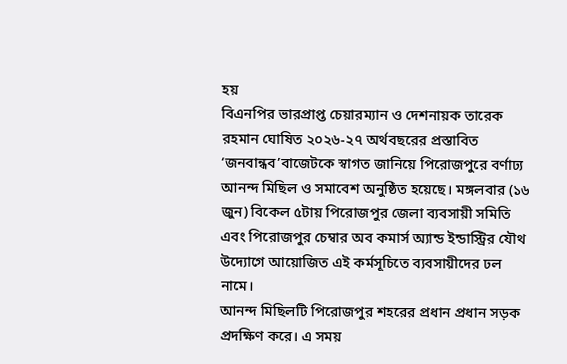হয়
বিএনপির ভারপ্রাপ্ত চেয়ারম্যান ও দেশনায়ক তারেক রহমান ঘোষিত ২০২৬-২৭ অর্থবছরের প্রস্তাবিত ‘জনবান্ধব’বাজেটকে স্বাগত জানিয়ে পিরোজপুরে বর্ণাঢ্য আনন্দ মিছিল ও সমাবেশ অনুষ্ঠিত হয়েছে। মঙ্গলবার (১৬ জুন) বিকেল ৫টায় পিরোজপুর জেলা ব্যবসায়ী সমিতি এবং পিরোজপুর চেম্বার অব কমার্স অ্যান্ড ইন্ডাস্ট্রির যৌথ উদ্যোগে আয়োজিত এই কর্মসূচিতে ব্যবসায়ীদের ঢল নামে।
আনন্দ মিছিলটি পিরোজপুর শহরের প্রধান প্রধান সড়ক প্রদক্ষিণ করে। এ সময়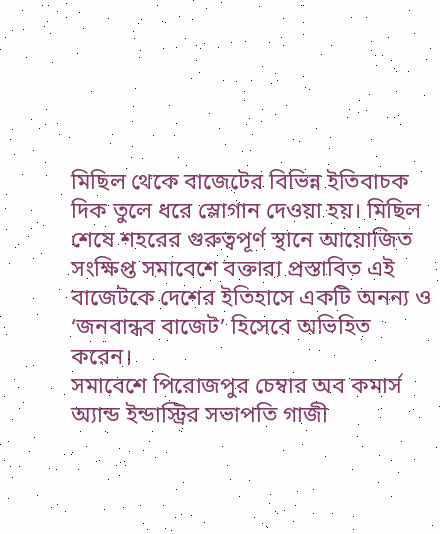মিছিল থেকে বাজেটের বিভিন্ন ইতিবাচক দিক তুলে ধরে স্লোগান দেওয়া হয়। মিছিল শেষে শহরের গুরুত্বপূর্ণ স্থানে আয়োজিত সংক্ষিপ্ত সমাবেশে বক্তারা প্রস্তাবিত এই বাজেটকে দেশের ইতিহাসে একটি অনন্য ও ‘জনবান্ধব বাজেট’ হিসেবে অভিহিত করেন।
সমাবেশে পিরোজপুর চেম্বার অব কমার্স অ্যান্ড ইন্ডাস্ট্রির সভাপতি গাজী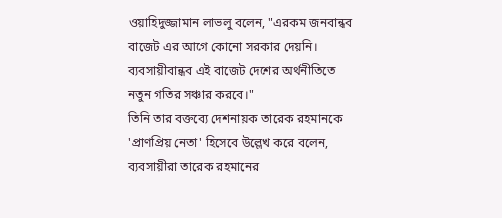ওয়াহিদুজ্জামান লাভলু বলেন, "এরকম জনবান্ধব বাজেট এর আগে কোনো সরকার দেয়নি। ব্যবসায়ীবান্ধব এই বাজেট দেশের অর্থনীতিতে নতুন গতির সঞ্চার করবে।"
তিনি তার বক্তব্যে দেশনায়ক তারেক রহমানকে 'প্রাণপ্রিয় নেতা' হিসেবে উল্লেখ করে বলেন, ব্যবসায়ীরা তারেক রহমানের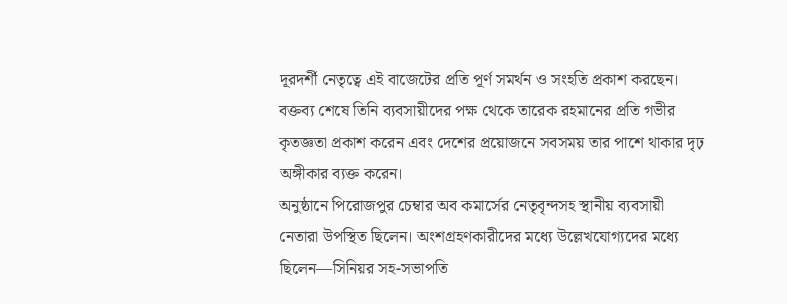দূরদর্শী নেতৃত্বে এই বাজেটের প্রতি পূর্ণ সমর্থন ও সংহতি প্রকাশ করছেন। বক্তব্য শেষে তিনি ব্যবসায়ীদের পক্ষ থেকে তারেক রহমানের প্রতি গভীর কৃতজ্ঞতা প্রকাশ করেন এবং দেশের প্রয়োজনে সবসময় তার পাশে থাকার দৃঢ় অঙ্গীকার ব্যক্ত করেন।
অনুষ্ঠানে পিরোজপুর চেম্বার অব কমার্সের নেতৃবৃন্দসহ স্থানীয় ব্যবসায়ী নেতারা উপস্থিত ছিলেন। অংশগ্রহণকারীদের মধ্যে উল্লেখযোগ্যদের মধ্যে ছিলেন—সিনিয়র সহ-সভাপতি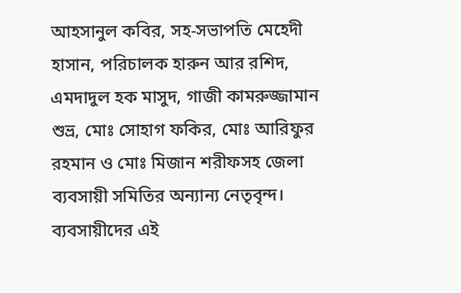আহসানুল কবির, সহ-সভাপতি মেহেদী হাসান, পরিচালক হারুন আর রশিদ, এমদাদুল হক মাসুদ, গাজী কামরুজ্জামান শুভ্র, মোঃ সোহাগ ফকির, মোঃ আরিফুর রহমান ও মোঃ মিজান শরীফসহ জেলা ব্যবসায়ী সমিতির অন্যান্য নেতৃবৃন্দ।
ব্যবসায়ীদের এই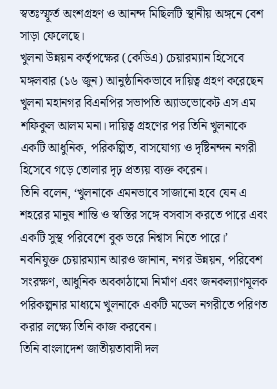স্বতঃস্ফূর্ত অংশগ্রহণ ও আনন্দ মিছিলটি স্থানীয় অঙ্গনে বেশ সাড়া ফেলেছে।
খুলনা উন্নয়ন কর্তৃপক্ষের (কেডিএ) চেয়ারম্যান হিসেবে মঙ্গলবার (১৬ জুন) আনুষ্ঠানিকভাবে দায়িত্ব গ্রহণ করেছেন খুলনা মহানগর বিএনপির সভাপতি অ্যাডভোকেট এস এম শফিকুল আলম মনা। দায়িত্ব গ্রহণের পর তিনি খুলনাকে একটি আধুনিক, পরিকল্পিত, বাসযোগ্য ও দৃষ্টিনন্দন নগরী হিসেবে গড়ে তোলার দৃঢ় প্রত্যয় ব্যক্ত করেন।
তিনি বলেন, ‘খুলনাকে এমনভাবে সাজানো হবে যেন এ শহরের মানুষ শান্তি ও স্বস্তির সঙ্গে বসবাস করতে পারে এবং একটি সুস্থ পরিবেশে বুক ভরে নিশ্বাস নিতে পারে।’
নবনিযুক্ত চেয়ারম্যান আরও জানান, নগর উন্নয়ন, পরিবেশ সংরক্ষণ, আধুনিক অবকাঠামো নির্মাণ এবং জনকল্যাণমূলক পরিকল্পনার মাধ্যমে খুলনাকে একটি মডেল নগরীতে পরিণত করার লক্ষ্যে তিনি কাজ করবেন।
তিনি বাংলাদেশ জাতীয়তাবাদী দল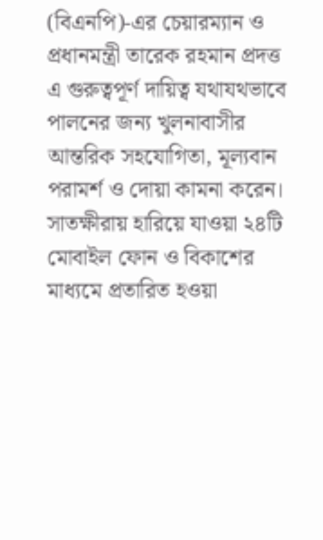(বিএনপি)-এর চেয়ারম্যান ও প্রধানমন্ত্রী তারেক রহমান প্রদত্ত এ গুরুত্বপূর্ণ দায়িত্ব যথাযথভাবে পালনের জন্য খুলনাবাসীর আন্তরিক সহযোগিতা, মূল্যবান পরামর্শ ও দোয়া কামনা করেন।
সাতক্ষীরায় হারিয়ে যাওয়া ২৪টি মোবাইল ফোন ও বিকাশের মাধ্যমে প্রতারিত হওয়া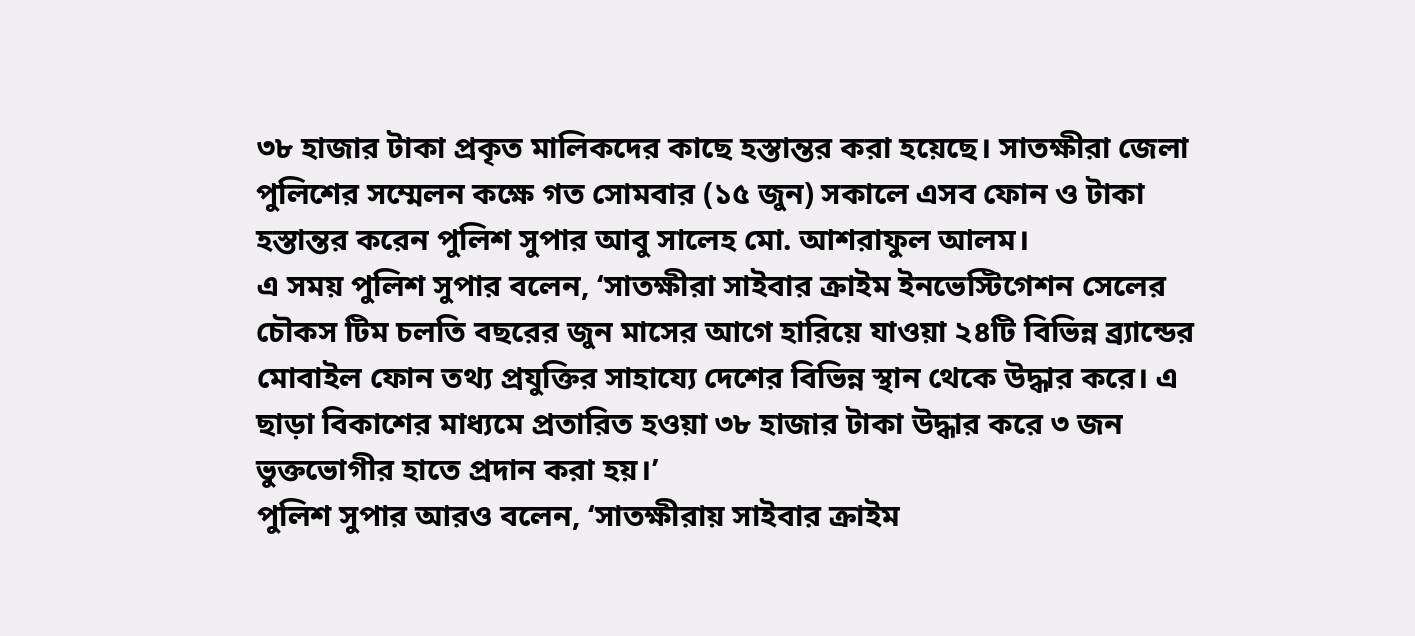৩৮ হাজার টাকা প্রকৃত মালিকদের কাছে হস্তান্তর করা হয়েছে। সাতক্ষীরা জেলা পুলিশের সম্মেলন কক্ষে গত সোমবার (১৫ জুন) সকালে এসব ফোন ও টাকা হস্তান্তর করেন পুলিশ সুপার আবু সালেহ মো. আশরাফুল আলম।
এ সময় পুলিশ সুপার বলেন, ‘সাতক্ষীরা সাইবার ক্রাইম ইনভেস্টিগেশন সেলের চৌকস টিম চলতি বছরের জুন মাসের আগে হারিয়ে যাওয়া ২৪টি বিভিন্ন ব্র্যান্ডের মোবাইল ফোন তথ্য প্রযুক্তির সাহায্যে দেশের বিভিন্ন স্থান থেকে উদ্ধার করে। এ ছাড়া বিকাশের মাধ্যমে প্রতারিত হওয়া ৩৮ হাজার টাকা উদ্ধার করে ৩ জন ভুক্তভোগীর হাতে প্রদান করা হয়।’
পুলিশ সুপার আরও বলেন, ‘সাতক্ষীরায় সাইবার ক্রাইম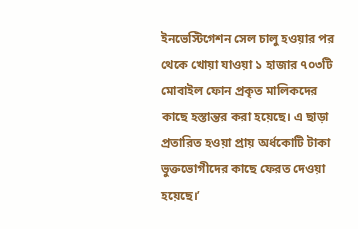ইনভেস্টিগেশন সেল চালু হওয়ার পর থেকে খোয়া যাওয়া ১ হাজার ৭০৩টি মোবাইল ফোন প্রকৃত মালিকদের কাছে হস্তান্তর করা হয়েছে। এ ছাড়া প্রতারিত হওয়া প্রায় অর্ধকোটি টাকা ভুক্তভোগীদের কাছে ফেরত দেওয়া হয়েছে।’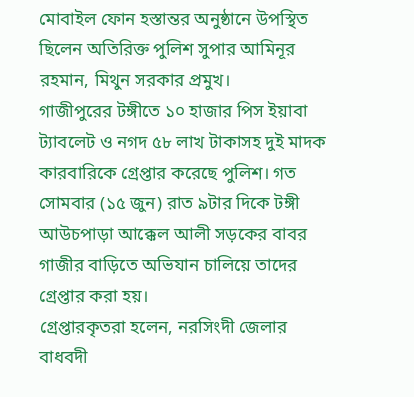মোবাইল ফোন হস্তান্তর অনুষ্ঠানে উপস্থিত ছিলেন অতিরিক্ত পুলিশ সুপার আমিনূর রহমান, মিথুন সরকার প্রমুখ।
গাজীপুরের টঙ্গীতে ১০ হাজার পিস ইয়াবা ট্যাবলেট ও নগদ ৫৮ লাখ টাকাসহ দুই মাদক কারবারিকে গ্রেপ্তার করেছে পুলিশ। গত সোমবার (১৫ জুন) রাত ৯টার দিকে টঙ্গী আউচপাড়া আক্কেল আলী সড়কের বাবর গাজীর বাড়িতে অভিযান চালিয়ে তাদের গ্রেপ্তার করা হয়।
গ্রেপ্তারকৃতরা হলেন, নরসিংদী জেলার বাধবদী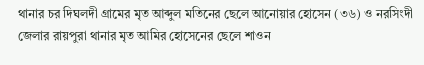থানার চর দিঘলদী গ্রামের মৃত আব্দুল মতিনের ছেলে আনোয়ার হোসেন (৩৬) ও নরসিংদী জেলার রায়পুরা থানার মৃত আমির হোসেনের ছেলে শাওন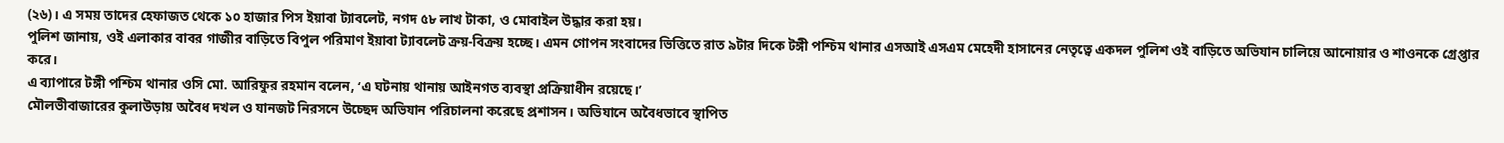(২৬)। এ সময় তাদের হেফাজত থেকে ১০ হাজার পিস ইয়াবা ট্যাবলেট, নগদ ৫৮ লাখ টাকা, ও মোবাইল উদ্ধার করা হয়।
পুলিশ জানায়, ওই এলাকার বাবর গাজীর বাড়িতে বিপুল পরিমাণ ইয়াবা ট্যাবলেট ক্রয়-বিক্রয় হচ্ছে। এমন গোপন সংবাদের ভিত্তিতে রাত ৯টার দিকে টঙ্গী পশ্চিম থানার এসআই এসএম মেহেদী হাসানের নেতৃত্বে একদল পুলিশ ওই বাড়িতে অভিযান চালিয়ে আনোয়ার ও শাওনকে গ্রেপ্তার করে।
এ ব্যাপারে টঙ্গী পশ্চিম থানার ওসি মো. আরিফুর রহমান বলেন, ‘এ ঘটনায় থানায় আইনগত ব্যবস্থা প্রক্রিয়াধীন রয়েছে।’
মৌলভীবাজারের কুলাউড়ায় অবৈধ দখল ও যানজট নিরসনে উচ্ছেদ অভিযান পরিচালনা করেছে প্রশাসন। অভিযানে অবৈধভাবে স্থাপিত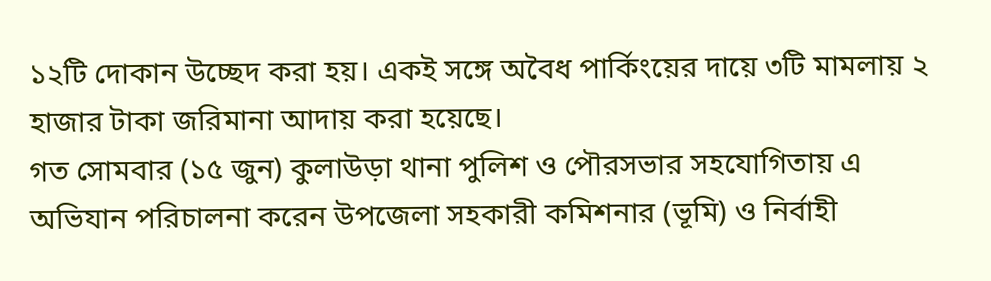১২টি দোকান উচ্ছেদ করা হয়। একই সঙ্গে অবৈধ পার্কিংয়ের দায়ে ৩টি মামলায় ২ হাজার টাকা জরিমানা আদায় করা হয়েছে।
গত সোমবার (১৫ জুন) কুলাউড়া থানা পুলিশ ও পৌরসভার সহযোগিতায় এ অভিযান পরিচালনা করেন উপজেলা সহকারী কমিশনার (ভূমি) ও নির্বাহী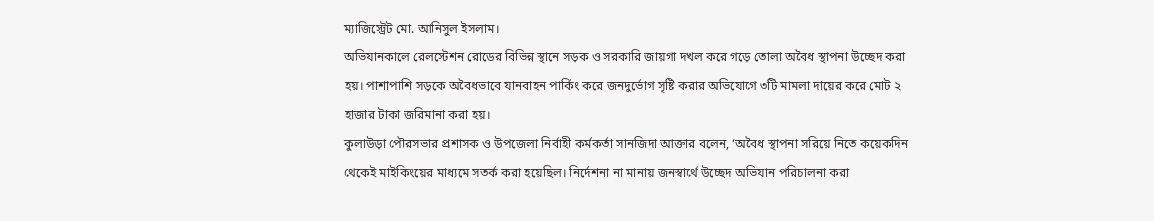ম্যাজিস্ট্রেট মো. আনিসুল ইসলাম।
অভিযানকালে রেলস্টেশন রোডের বিভিন্ন স্থানে সড়ক ও সরকারি জায়গা দখল করে গড়ে তোলা অবৈধ স্থাপনা উচ্ছেদ করা হয়। পাশাপাশি সড়কে অবৈধভাবে যানবাহন পার্কিং করে জনদুর্ভোগ সৃষ্টি করার অভিযোগে ৩টি মামলা দায়ের করে মোট ২ হাজার টাকা জরিমানা করা হয়।
কুলাউড়া পৌরসভার প্রশাসক ও উপজেলা নির্বাহী কর্মকর্তা সানজিদা আক্তার বলেন, ‘অবৈধ স্থাপনা সরিয়ে নিতে কয়েকদিন থেকেই মাইকিংয়ের মাধ্যমে সতর্ক করা হয়েছিল। নির্দেশনা না মানায় জনস্বার্থে উচ্ছেদ অভিযান পরিচালনা করা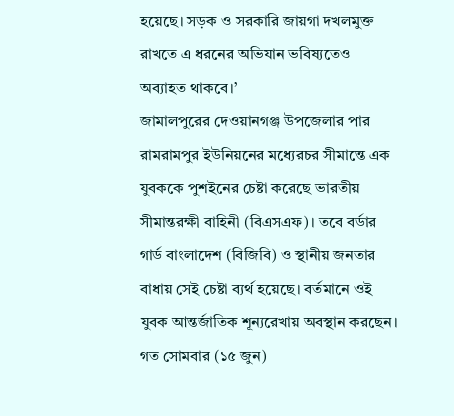হয়েছে। সড়ক ও সরকারি জায়গা দখলমুক্ত রাখতে এ ধরনের অভিযান ভবিষ্যতেও অব্যাহত থাকবে।’
জামালপুরের দেওয়ানগঞ্জ উপজেলার পার রামরামপুর ইউনিয়নের মধ্যেরচর সীমান্তে এক যুবককে পুশইনের চেষ্টা করেছে ভারতীয় সীমান্তরক্ষী বাহিনী (বিএসএফ)। তবে বর্ডার গার্ড বাংলাদেশ (বিজিবি) ও স্থানীয় জনতার বাধায় সেই চেষ্টা ব্যর্থ হয়েছে। বর্তমানে ওই যুবক আন্তর্জাতিক শূন্যরেখায় অবস্থান করছেন।
গত সোমবার (১৫ জুন)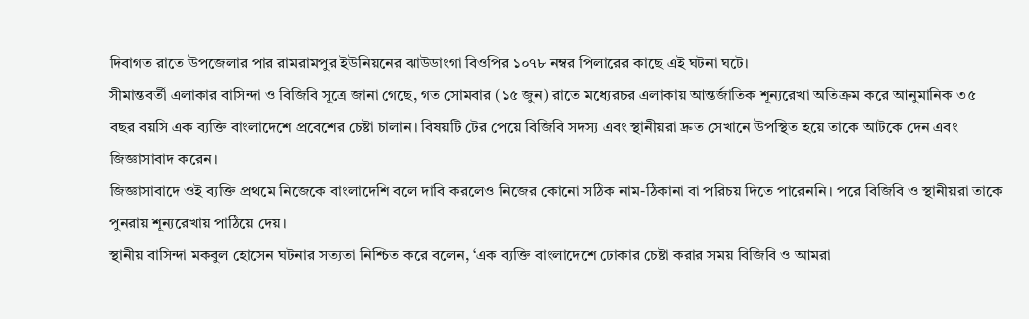দিবাগত রাতে উপজেলার পার রামরামপুর ইউনিয়নের ঝাউডাংগা বিওপির ১০৭৮ নম্বর পিলারের কাছে এই ঘটনা ঘটে।
সীমান্তবর্তী এলাকার বাসিন্দা ও বিজিবি সূত্রে জানা গেছে, গত সোমবার (১৫ জুন) রাতে মধ্যেরচর এলাকায় আন্তর্জাতিক শূন্যরেখা অতিক্রম করে আনুমানিক ৩৫ বছর বয়সি এক ব্যক্তি বাংলাদেশে প্রবেশের চেষ্টা চালান। বিষয়টি টের পেয়ে বিজিবি সদস্য এবং স্থানীয়রা দ্রুত সেখানে উপস্থিত হয়ে তাকে আটকে দেন এবং জিজ্ঞাসাবাদ করেন।
জিজ্ঞাসাবাদে ওই ব্যক্তি প্রথমে নিজেকে বাংলাদেশি বলে দাবি করলেও নিজের কোনো সঠিক নাম-ঠিকানা বা পরিচয় দিতে পারেননি। পরে বিজিবি ও স্থানীয়রা তাকে পুনরায় শূন্যরেখায় পাঠিয়ে দেয়।
স্থানীয় বাসিন্দা মকবুল হোসেন ঘটনার সত্যতা নিশ্চিত করে বলেন, ‘এক ব্যক্তি বাংলাদেশে ঢোকার চেষ্টা করার সময় বিজিবি ও আমরা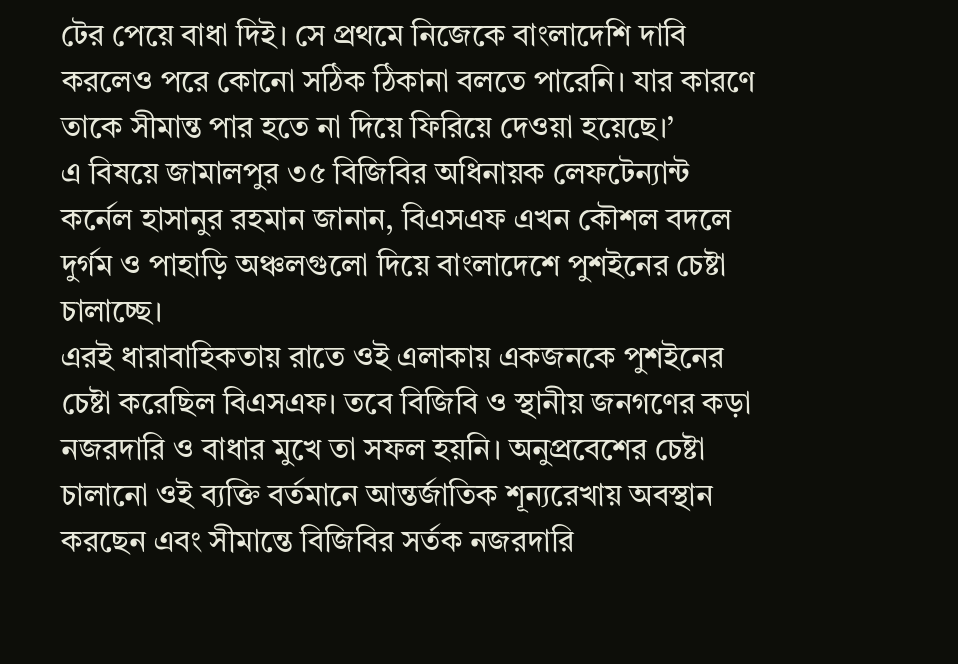টের পেয়ে বাধা দিই। সে প্রথমে নিজেকে বাংলাদেশি দাবি করলেও পরে কোনো সঠিক ঠিকানা বলতে পারেনি। যার কারণে তাকে সীমান্ত পার হতে না দিয়ে ফিরিয়ে দেওয়া হয়েছে।’
এ বিষয়ে জামালপুর ৩৫ বিজিবির অধিনায়ক লেফটেন্যান্ট কর্নেল হাসানুর রহমান জানান, বিএসএফ এখন কৌশল বদলে দুর্গম ও পাহাড়ি অঞ্চলগুলো দিয়ে বাংলাদেশে পুশইনের চেষ্টা চালাচ্ছে।
এরই ধারাবাহিকতায় রাতে ওই এলাকায় একজনকে পুশইনের চেষ্টা করেছিল বিএসএফ। তবে বিজিবি ও স্থানীয় জনগণের কড়া নজরদারি ও বাধার মুখে তা সফল হয়নি। অনুপ্রবেশের চেষ্টা চালানো ওই ব্যক্তি বর্তমানে আন্তর্জাতিক শূন্যরেখায় অবস্থান করছেন এবং সীমান্তে বিজিবির সর্তক নজরদারি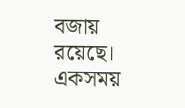বজায় রয়েছে।
একসময়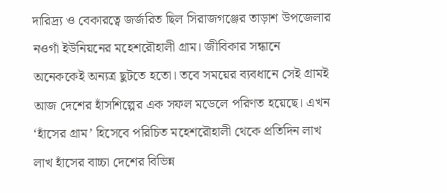দারিদ্র্য ও বেকারত্বে জর্জরিত ছিল সিরাজগঞ্জের তাড়াশ উপজেলার নওগাঁ ইউনিয়নের মহেশরৌহালী গ্রাম। জীবিকার সন্ধানে অনেককেই অন্যত্র ছুটতে হতো। তবে সময়ের ব্যবধানে সেই গ্রামই আজ দেশের হাঁসশিল্পের এক সফল মডেলে পরিণত হয়েছে। এখন ‘হাঁসের গ্রাম’ হিসেবে পরিচিত মহেশরৌহালী থেকে প্রতিদিন লাখ লাখ হাঁসের বাচ্চা দেশের বিভিন্ন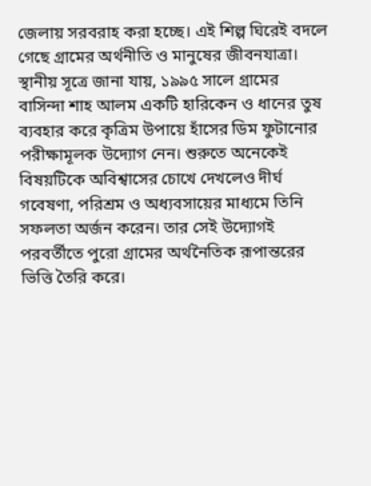জেলায় সরবরাহ করা হচ্ছে। এই শিল্প ঘিরেই বদলে গেছে গ্রামের অর্থনীতি ও মানুষের জীবনযাত্রা।
স্থানীয় সূত্রে জানা যায়, ১৯৯৫ সালে গ্রামের বাসিন্দা শাহ আলম একটি হারিকেন ও ধানের তুষ ব্যবহার করে কৃত্রিম উপায়ে হাঁসের ডিম ফুটানোর পরীক্ষামূলক উদ্যোগ নেন। শুরুতে অনেকেই বিষয়টিকে অবিশ্বাসের চোখে দেখলেও দীর্ঘ গবেষণা, পরিশ্রম ও অধ্যবসায়ের মাধ্যমে তিনি সফলতা অর্জন করেন। তার সেই উদ্যোগই পরবর্তীতে পুরো গ্রামের অর্থনৈতিক রূপান্তরের ভিত্তি তৈরি করে।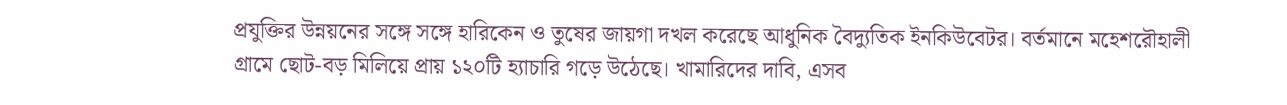প্রযুক্তির উন্নয়নের সঙ্গে সঙ্গে হারিকেন ও তুষের জায়গা দখল করেছে আধুনিক বৈদ্যুতিক ইনকিউবেটর। বর্তমানে মহেশরৌহালী গ্রামে ছোট-বড় মিলিয়ে প্রায় ১২০টি হ্যাচারি গড়ে উঠেছে। খামারিদের দাবি, এসব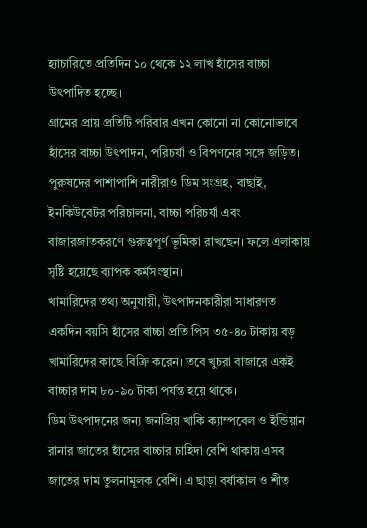হ্যাচারিতে প্রতিদিন ১০ থেকে ১২ লাখ হাঁসের বাচ্চা উৎপাদিত হচ্ছে।
গ্রামের প্রায় প্রতিটি পরিবার এখন কোনো না কোনোভাবে হাঁসের বাচ্চা উৎপাদন, পরিচর্যা ও বিপণনের সঙ্গে জড়িত। পুরুষদের পাশাপাশি নারীরাও ডিম সংগ্রহ, বাছাই, ইনকিউবেটর পরিচালনা, বাচ্চা পরিচর্যা এবং বাজারজাতকরণে গুরুত্বপূর্ণ ভূমিকা রাখছেন। ফলে এলাকায় সৃষ্টি হয়েছে ব্যাপক কর্মসংস্থান।
খামারিদের তথ্য অনুযায়ী, উৎপাদনকারীরা সাধারণত একদিন বয়সি হাঁসের বাচ্চা প্রতি পিস ৩৫-৪০ টাকায় বড় খামারিদের কাছে বিক্রি করেন। তবে খুচরা বাজারে একই বাচ্চার দাম ৮০-৯০ টাকা পর্যন্ত হয়ে থাকে।
ডিম উৎপাদনের জন্য জনপ্রিয় খাকি ক্যাম্পবেল ও ইন্ডিয়ান রানার জাতের হাঁসের বাচ্চার চাহিদা বেশি থাকায় এসব জাতের দাম তুলনামূলক বেশি। এ ছাড়া বর্ষাকাল ও শীত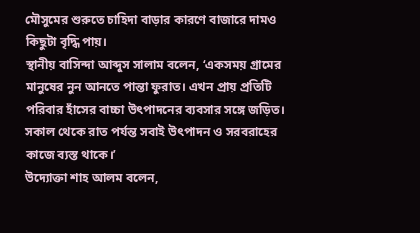মৌসুমের শুরুতে চাহিদা বাড়ার কারণে বাজারে দামও কিছুটা বৃদ্ধি পায়।
স্থানীয় বাসিন্দা আব্দুস সালাম বলেন, ‘একসময় গ্রামের মানুষের নুন আনতে পান্তা ফুরাত। এখন প্রায় প্রতিটি পরিবার হাঁসের বাচ্চা উৎপাদনের ব্যবসার সঙ্গে জড়িত। সকাল থেকে রাত পর্যন্ত সবাই উৎপাদন ও সরবরাহের কাজে ব্যস্ত থাকে।’
উদ্যোক্তা শাহ আলম বলেন,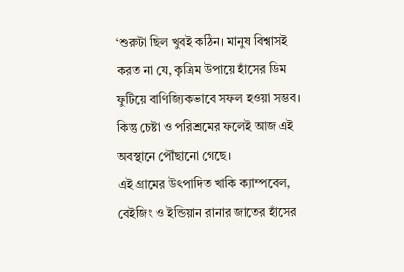‘শুরুটা ছিল খুবই কঠিন। মানুষ বিশ্বাসই করত না যে, কৃত্রিম উপায়ে হাঁসের ডিম ফুটিয়ে বাণিজ্যিকভাবে সফল হওয়া সম্ভব। কিন্তু চেষ্টা ও পরিশ্রমের ফলেই আজ এই অবস্থানে পৌঁছানো গেছে।
এই গ্রামের উৎপাদিত খাকি ক্যাম্পবেল, বেইজিং ও ইন্ডিয়ান রানার জাতের হাঁসের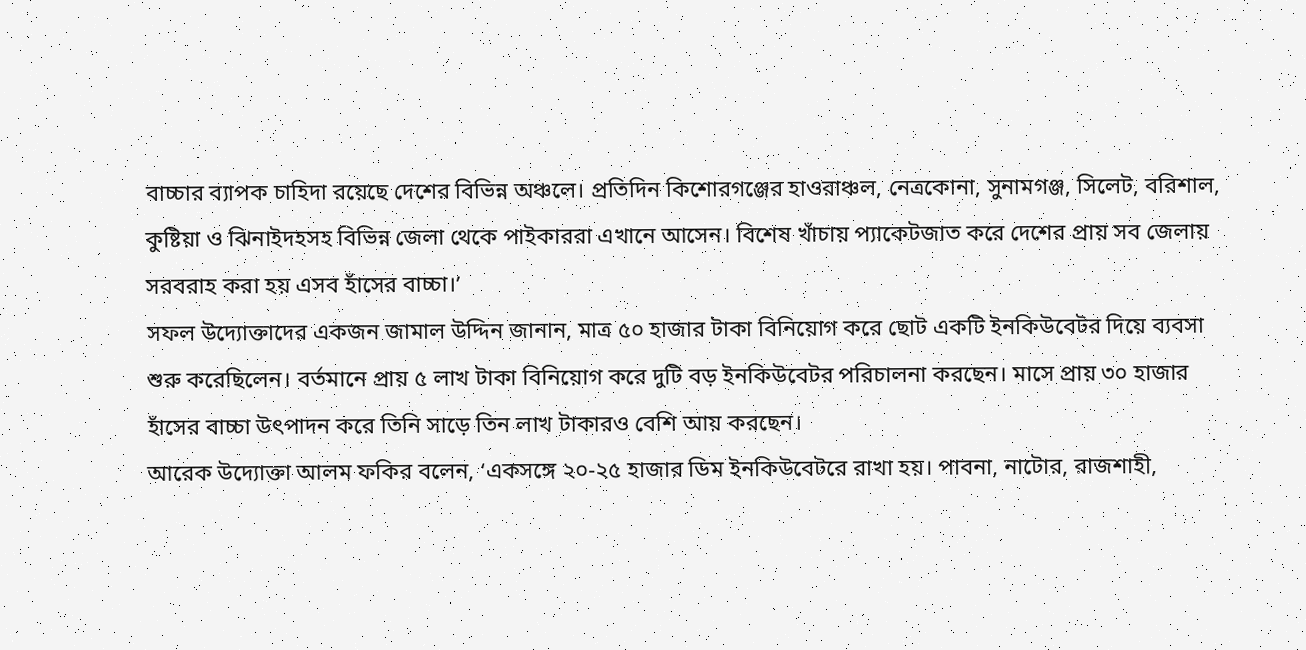বাচ্চার ব্যাপক চাহিদা রয়েছে দেশের বিভিন্ন অঞ্চলে। প্রতিদিন কিশোরগঞ্জের হাওরাঞ্চল, নেত্রকোনা, সুনামগঞ্জ, সিলেট, বরিশাল, কুষ্টিয়া ও ঝিনাইদহসহ বিভিন্ন জেলা থেকে পাইকাররা এখানে আসেন। বিশেষ খাঁচায় প্যাকেটজাত করে দেশের প্রায় সব জেলায় সরবরাহ করা হয় এসব হাঁসের বাচ্চা।’
সফল উদ্যোক্তাদের একজন জামাল উদ্দিন জানান, মাত্র ৫০ হাজার টাকা বিনিয়োগ করে ছোট একটি ইনকিউবেটর দিয়ে ব্যবসা শুরু করেছিলেন। বর্তমানে প্রায় ৫ লাখ টাকা বিনিয়োগ করে দুটি বড় ইনকিউবেটর পরিচালনা করছেন। মাসে প্রায় ৩০ হাজার হাঁসের বাচ্চা উৎপাদন করে তিনি সাড়ে তিন লাখ টাকারও বেশি আয় করছেন।
আরেক উদ্যোক্তা আলম ফকির বলেন, ‘একসঙ্গে ২০-২৫ হাজার ডিম ইনকিউবেটরে রাখা হয়। পাবনা, নাটোর, রাজশাহী,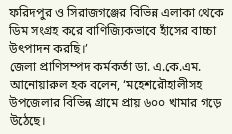ফরিদপুর ও সিরাজগঞ্জের বিভিন্ন এলাকা থেকে ডিম সংগ্রহ করে বাণিজ্যিকভাবে হাঁসের বাচ্চা উৎপাদন করছি।’
জেলা প্রাণিসম্পদ কর্মকর্তা ডা. এ.কে.এম. আনোয়ারুল হক বলেন, ‘মহেশরৌহালীসহ উপজেলার বিভিন্ন গ্রামে প্রায় ৬০০ খামার গড়ে উঠেছে।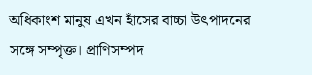অধিকাংশ মানুষ এখন হাঁসের বাচ্চা উৎপাদনের সঙ্গে সম্পৃক্ত। প্রাণিসম্পদ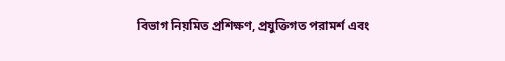বিভাগ নিয়মিত প্রশিক্ষণ, প্রযুক্তিগত পরামর্শ এবং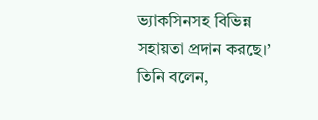ভ্যাকসিনসহ বিভিন্ন সহায়তা প্রদান করছে।’ তিনি বলেন,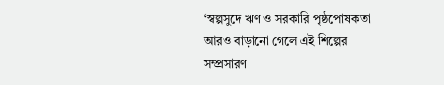‘স্বল্পসুদে ঋণ ও সরকারি পৃষ্ঠপোষকতা আরও বাড়ানো গেলে এই শিল্পের সম্প্রসারণ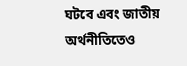ঘটবে এবং জাতীয় অর্থনীতিতেও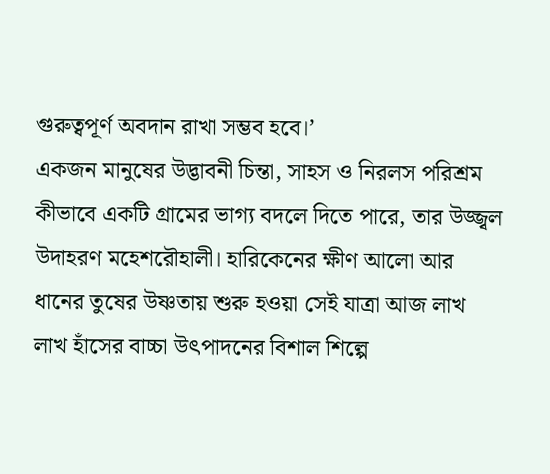গুরুত্বপূর্ণ অবদান রাখা সম্ভব হবে।’
একজন মানুষের উদ্ভাবনী চিন্তা, সাহস ও নিরলস পরিশ্রম কীভাবে একটি গ্রামের ভাগ্য বদলে দিতে পারে, তার উজ্জ্বল উদাহরণ মহেশরৌহালী। হারিকেনের ক্ষীণ আলো আর ধানের তুষের উষ্ণতায় শুরু হওয়া সেই যাত্রা আজ লাখ লাখ হাঁসের বাচ্চা উৎপাদনের বিশাল শিল্পে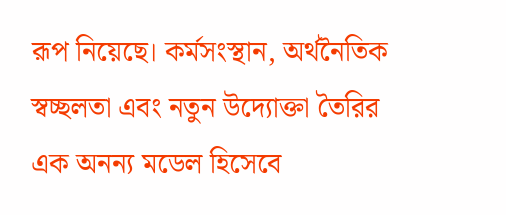রূপ নিয়েছে। কর্মসংস্থান, অর্থনৈতিক স্বচ্ছলতা এবং নতুন উদ্যোক্তা তৈরির এক অনন্য মডেল হিসেবে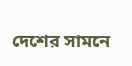দেশের সামনে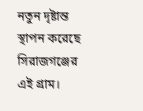নতুন দৃষ্টান্ত স্থাপন করেছে সিরাজগঞ্জের এই গ্রাম।